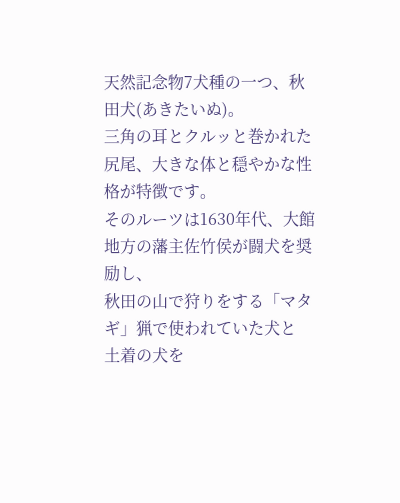天然記念物7犬種の一つ、秋田犬(あきたいぬ)。
三角の耳とクルッと巻かれた尻尾、大きな体と穏やかな性格が特徴です。
そのルーツは1630年代、大館地方の藩主佐竹侯が闘犬を奨励し、
秋田の山で狩りをする「マタギ」猟で使われていた犬と
土着の犬を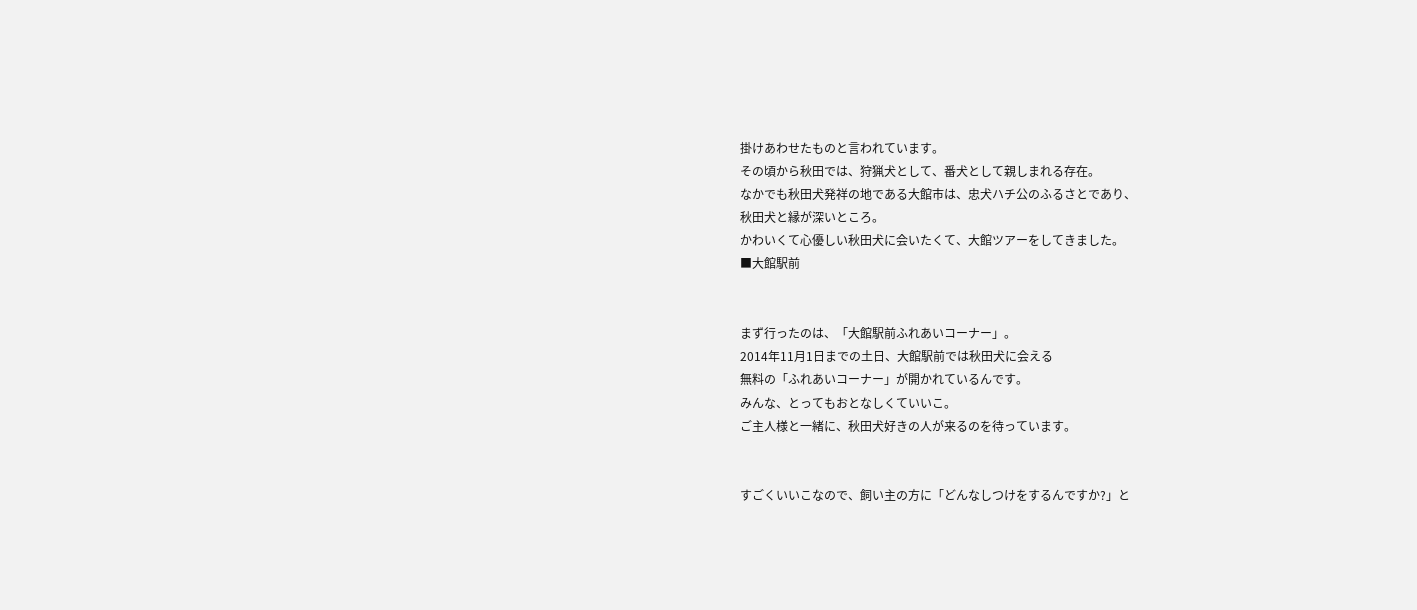掛けあわせたものと言われています。
その頃から秋田では、狩猟犬として、番犬として親しまれる存在。
なかでも秋田犬発祥の地である大館市は、忠犬ハチ公のふるさとであり、
秋田犬と縁が深いところ。
かわいくて心優しい秋田犬に会いたくて、大館ツアーをしてきました。
■大館駅前


まず行ったのは、「大館駅前ふれあいコーナー」。
2014年11月1日までの土日、大館駅前では秋田犬に会える
無料の「ふれあいコーナー」が開かれているんです。
みんな、とってもおとなしくていいこ。
ご主人様と一緒に、秋田犬好きの人が来るのを待っています。


すごくいいこなので、飼い主の方に「どんなしつけをするんですか?」と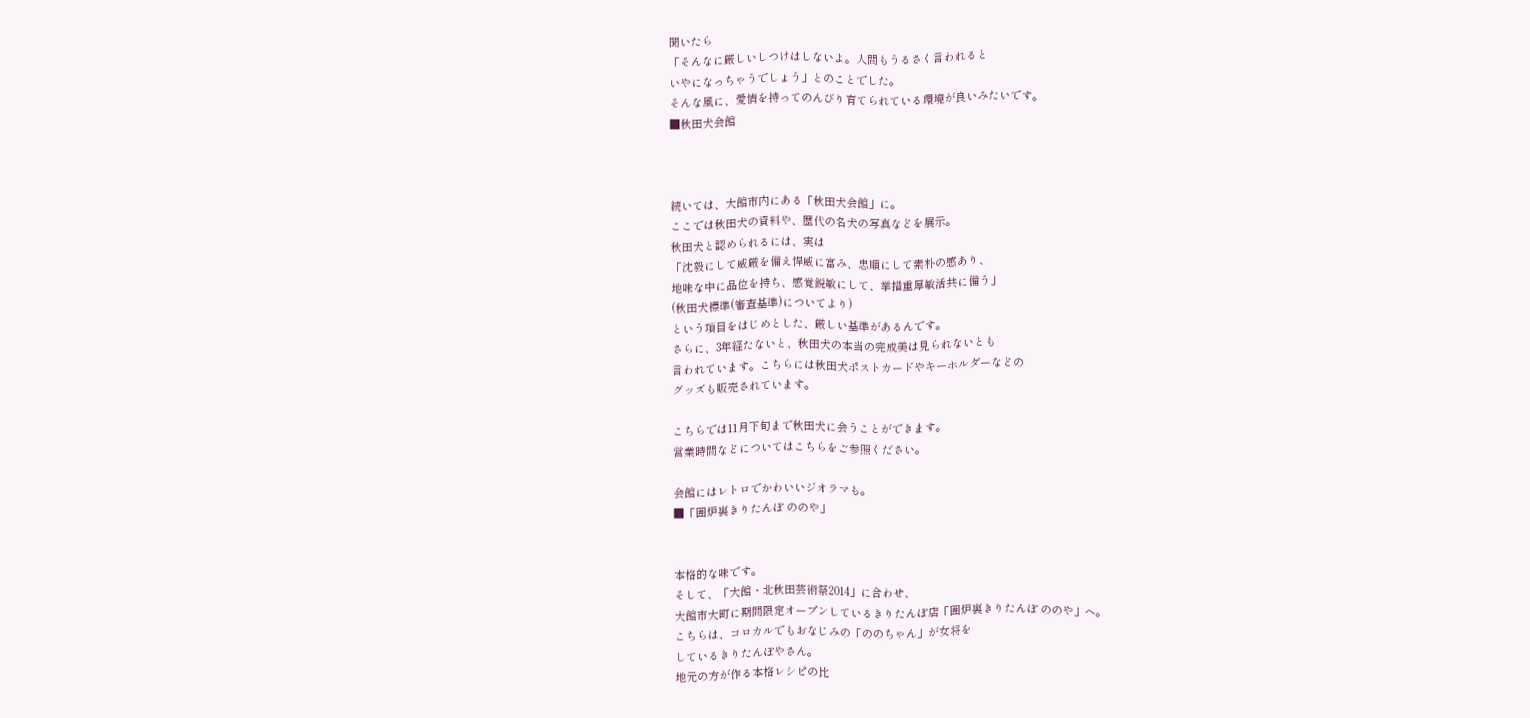聞いたら
「そんなに厳しいしつけはしないよ。人間もうるさく言われると
いやになっちゃうでしょう」とのことでした。
そんな風に、愛情を持ってのんびり育てられている環境が良いみたいです。
■秋田犬会館



続いては、大館市内にある「秋田犬会館」に。
ここでは秋田犬の資料や、歴代の名犬の写真などを展示。
秋田犬と認められるには、実は
「沈毅にして威厳を備え悍威に富み、忠順にして素朴の感あり、
地味な中に品位を持ち、感覚鋭敏にして、挙措重厚敏活共に備う」
(秋田犬標準(審査基準)についてより)
という項目をはじめとした、厳しい基準があるんです。
さらに、3年経たないと、秋田犬の本当の完成美は見られないとも
言われています。こちらには秋田犬ポストカードやキーホルダーなどの
グッズも販売されています。

こちらでは11月下旬まで秋田犬に会うことができます。
営業時間などについてはこちらをご参照ください。

会館にはレトロでかわいいジオラマも。
■「囲炉裏きりたんぽ ののや」


本格的な味です。
そして、「大館・北秋田芸術祭2014」に合わせ、
大館市大町に期間限定オープンしているきりたんぽ店「囲炉裏きりたんぽ ののや」へ。
こちらは、コロカルでもおなじみの「ののちゃん」が女将を
しているきりたんぽやさん。
地元の方が作る本格レシピの比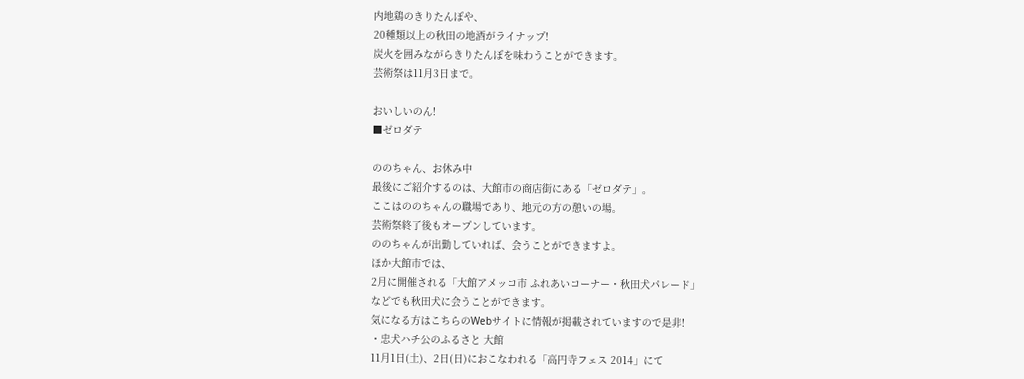内地鶏のきりたんぽや、
20種類以上の秋田の地酒がライナップ!
炭火を囲みながらきりたんぽを味わうことができます。
芸術祭は11月3日まで。

おいしいのん!
■ゼロダテ

ののちゃん、お休み中
最後にご紹介するのは、大館市の商店街にある「ゼロダテ」。
ここはののちゃんの職場であり、地元の方の憩いの場。
芸術祭終了後もオープンしています。
ののちゃんが出勤していれば、会うことができますよ。
ほか大館市では、
2月に開催される「大館アメッコ市 ふれあいコーナー・秋田犬パレード」
などでも秋田犬に会うことができます。
気になる方はこちらのWebサイトに情報が掲載されていますので是非!
・忠犬ハチ公のふるさと 大館
11月1日(土)、2日(日)におこなわれる「高円寺フェス 2014」にて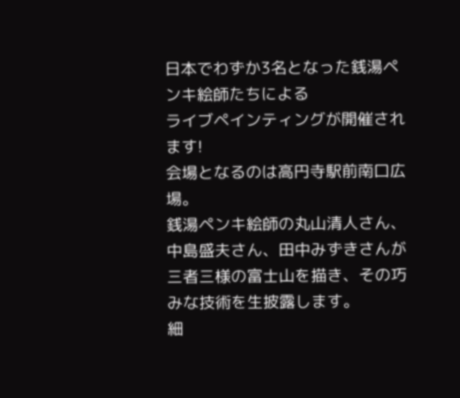日本でわずか3名となった銭湯ペンキ絵師たちによる
ライブペインティングが開催されます!
会場となるのは高円寺駅前南口広場。
銭湯ペンキ絵師の丸山清人さん、中島盛夫さん、田中みずきさんが
三者三様の富士山を描き、その巧みな技術を生披露します。
細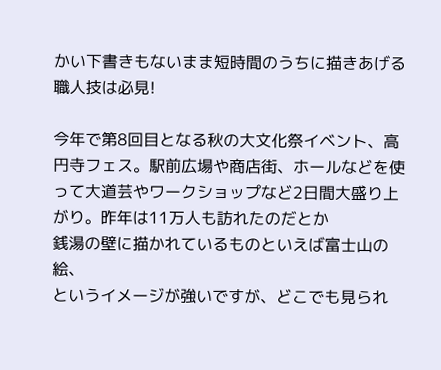かい下書きもないまま短時間のうちに描きあげる職人技は必見!

今年で第8回目となる秋の大文化祭イベント、高円寺フェス。駅前広場や商店街、ホールなどを使って大道芸やワークショップなど2日間大盛り上がり。昨年は11万人も訪れたのだとか
銭湯の壁に描かれているものといえば富士山の絵、
というイメージが強いですが、どこでも見られ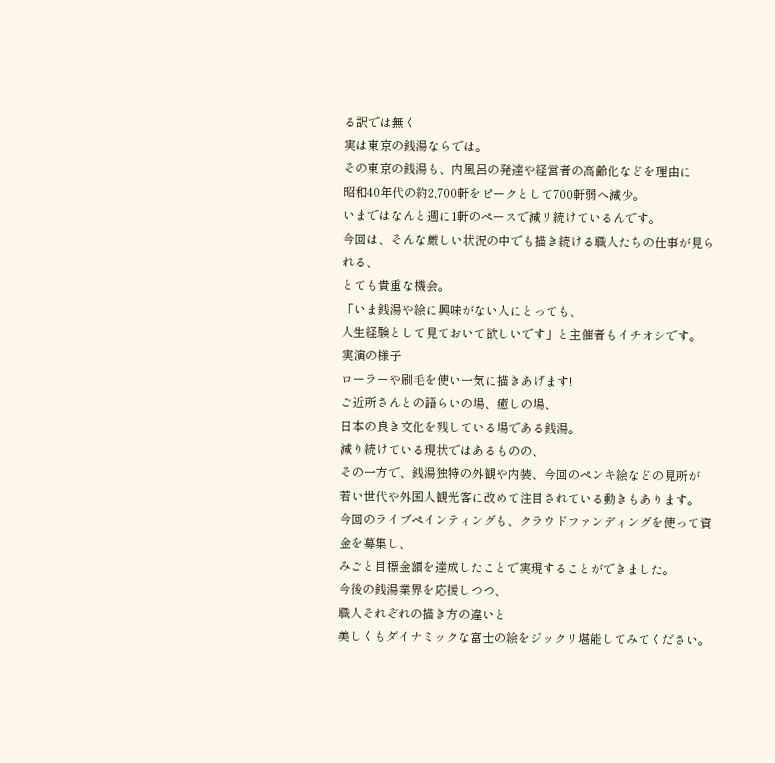る訳では無く
実は東京の銭湯ならでは。
その東京の銭湯も、内風呂の発達や経営者の高齢化などを理由に
昭和40年代の約2,700軒をピークとして700軒弱へ減少。
いまではなんと週に1軒のペースで減リ続けているんです。
今回は、そんな厳しい状況の中でも描き続ける職人たちの仕事が見られる、
とても貴重な機会。
「いま銭湯や絵に興味がない人にとっても、
人生経験として見ておいて欲しいです」と主催者もイチオシです。
実演の様子
ローラーや刷毛を使い一気に描きあげます!
ご近所さんとの語らいの場、癒しの場、
日本の良き文化を残している場である銭湯。
減り続けている現状ではあるものの、
その一方で、銭湯独特の外観や内装、今回のペンキ絵などの見所が
若い世代や外国人観光客に改めて注目されている動きもあります。
今回のライブペインティングも、クラウドファンディングを使って資金を募集し、
みごと目標金額を達成したことで実現することができました。
今後の銭湯業界を応援しつつ、
職人それぞれの描き方の違いと
美しくもダイナミックな富士の絵をジックリ堪能してみてください。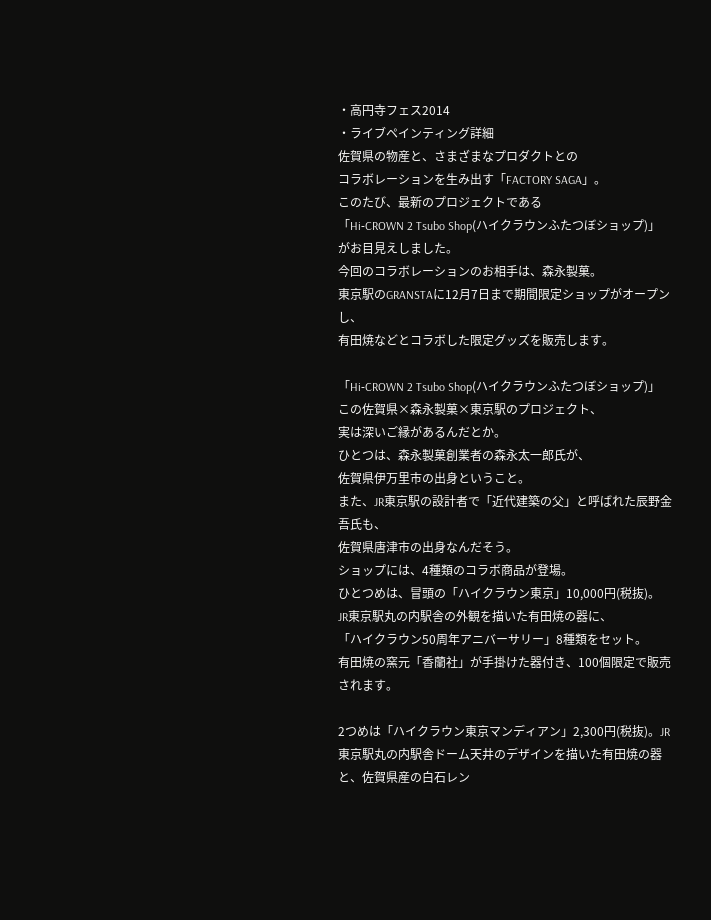・高円寺フェス2014
・ライブペインティング詳細
佐賀県の物産と、さまざまなプロダクトとの
コラボレーションを生み出す「FACTORY SAGA」。
このたび、最新のプロジェクトである
「Hi‐CROWN 2 Tsubo Shop(ハイクラウンふたつぼショップ)」
がお目見えしました。
今回のコラボレーションのお相手は、森永製菓。
東京駅のGRANSTAに12月7日まで期間限定ショップがオープンし、
有田焼などとコラボした限定グッズを販売します。

「Hi‐CROWN 2 Tsubo Shop(ハイクラウンふたつぼショップ)」
この佐賀県×森永製菓×東京駅のプロジェクト、
実は深いご縁があるんだとか。
ひとつは、森永製菓創業者の森永太一郎氏が、
佐賀県伊万里市の出身ということ。
また、JR東京駅の設計者で「近代建築の父」と呼ばれた辰野金吾氏も、
佐賀県唐津市の出身なんだそう。
ショップには、4種類のコラボ商品が登場。
ひとつめは、冒頭の「ハイクラウン東京」10,000円(税抜)。
JR東京駅丸の内駅舎の外観を描いた有田焼の器に、
「ハイクラウン50周年アニバーサリー」8種類をセット。
有田焼の窯元「香蘭社」が手掛けた器付き、100個限定で販売されます。

2つめは「ハイクラウン東京マンディアン」2,300円(税抜)。JR東京駅丸の内駅舎ドーム天井のデザインを描いた有田焼の器と、佐賀県産の白石レン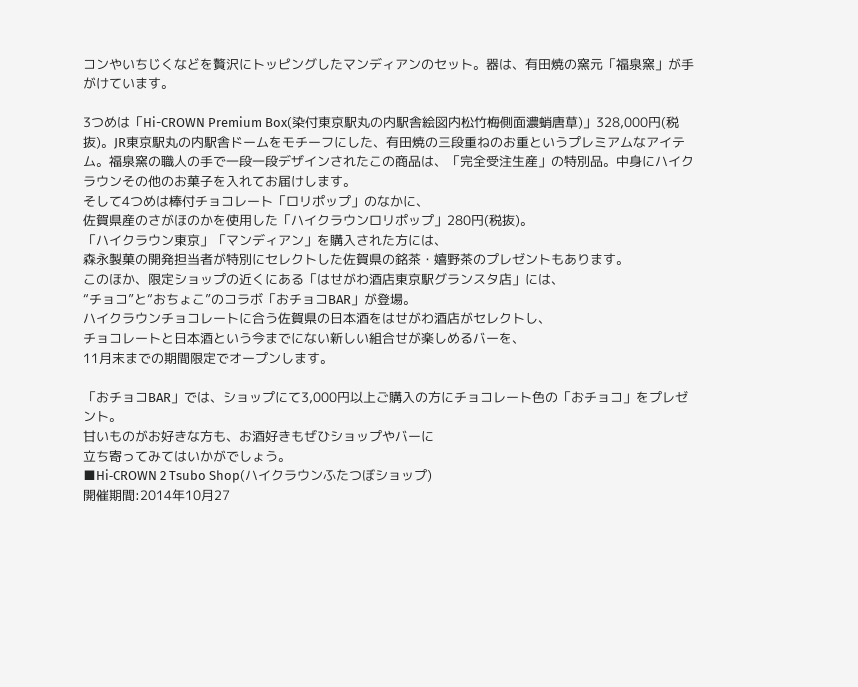コンやいちじくなどを贅沢にトッピングしたマンディアンのセット。器は、有田焼の窯元「福泉窯」が手がけています。

3つめは「Hi-CROWN Premium Box(染付東京駅丸の内駅舎絵図内松竹梅側面濃蛸唐草)」328,000円(税抜)。JR東京駅丸の内駅舎ドームをモチーフにした、有田焼の三段重ねのお重というプレミアムなアイテム。福泉窯の職人の手で一段一段デザインされたこの商品は、「完全受注生産」の特別品。中身にハイクラウンその他のお菓子を入れてお届けします。
そして4つめは棒付チョコレート「ロリポップ」のなかに、
佐賀県産のさがほのかを使用した「ハイクラウンロリポップ」280円(税抜)。
「ハイクラウン東京」「マンディアン」を購入された方には、
森永製菓の開発担当者が特別にセレクトした佐賀県の銘茶・嬉野茶のプレゼントもあります。
このほか、限定ショップの近くにある「はせがわ酒店東京駅グランスタ店」には、
“チョコ”と“おちょこ”のコラボ「おチョコBAR」が登場。
ハイクラウンチョコレートに合う佐賀県の日本酒をはせがわ酒店がセレクトし、
チョコレートと日本酒という今までにない新しい組合せが楽しめるバーを、
11月末までの期間限定でオープンします。

「おチョコBAR」では、ショップにて3,000円以上ご購入の方にチョコレート色の「おチョコ」をプレゼント。
甘いものがお好きな方も、お酒好きもぜひショップやバーに
立ち寄ってみてはいかがでしょう。
■Hi‐CROWN 2 Tsubo Shop(ハイクラウンふたつぼショップ)
開催期間:2014年10月27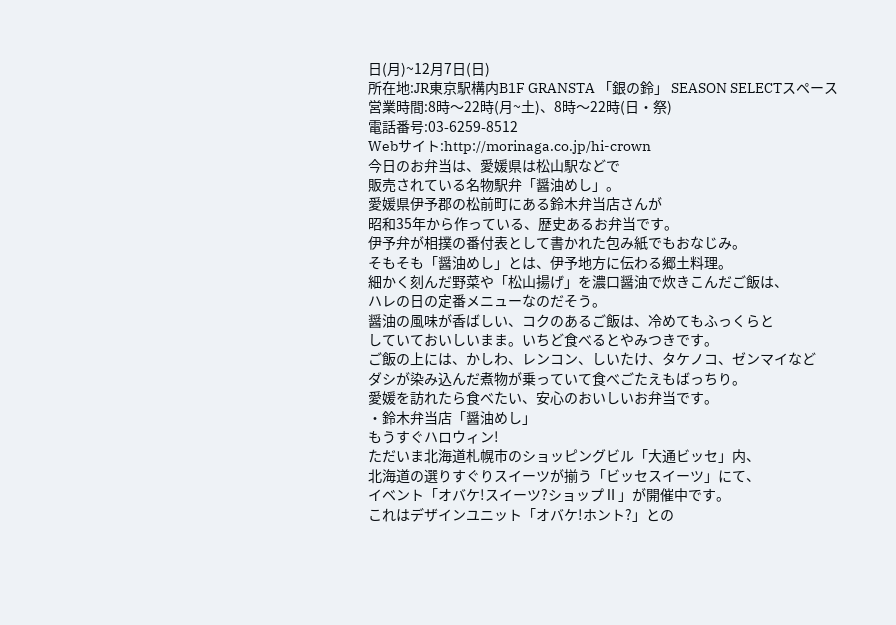日(月)~12月7日(日)
所在地:JR東京駅構内B1F GRANSTA 「銀の鈴」 SEASON SELECTスペース
営業時間:8時〜22時(月~土)、8時〜22時(日・祭)
電話番号:03-6259-8512
Webサイト:http://morinaga.co.jp/hi-crown
今日のお弁当は、愛媛県は松山駅などで
販売されている名物駅弁「醤油めし」。
愛媛県伊予郡の松前町にある鈴木弁当店さんが
昭和35年から作っている、歴史あるお弁当です。
伊予弁が相撲の番付表として書かれた包み紙でもおなじみ。
そもそも「醤油めし」とは、伊予地方に伝わる郷土料理。
細かく刻んだ野菜や「松山揚げ」を濃口醤油で炊きこんだご飯は、
ハレの日の定番メニューなのだそう。
醤油の風味が香ばしい、コクのあるご飯は、冷めてもふっくらと
していておいしいまま。いちど食べるとやみつきです。
ご飯の上には、かしわ、レンコン、しいたけ、タケノコ、ゼンマイなど
ダシが染み込んだ煮物が乗っていて食べごたえもばっちり。
愛媛を訪れたら食べたい、安心のおいしいお弁当です。
・鈴木弁当店「醤油めし」
もうすぐハロウィン!
ただいま北海道札幌市のショッピングビル「大通ビッセ」内、
北海道の選りすぐりスイーツが揃う「ビッセスイーツ」にて、
イベント「オバケ!スイーツ?ショップⅡ」が開催中です。
これはデザインユニット「オバケ!ホント?」との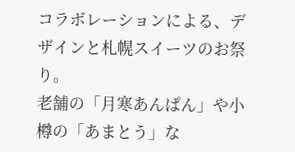コラボレーションによる、デザインと札幌スイーツのお祭り。
老舗の「月寒あんぱん」や小樽の「あまとう」な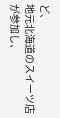ど、
地元北海道のスイーツ店が参加し、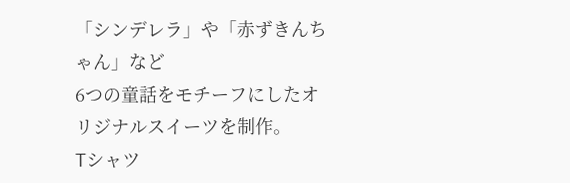「シンデレラ」や「赤ずきんちゃん」など
6つの童話をモチーフにしたオリジナルスイーツを制作。
Tシャツ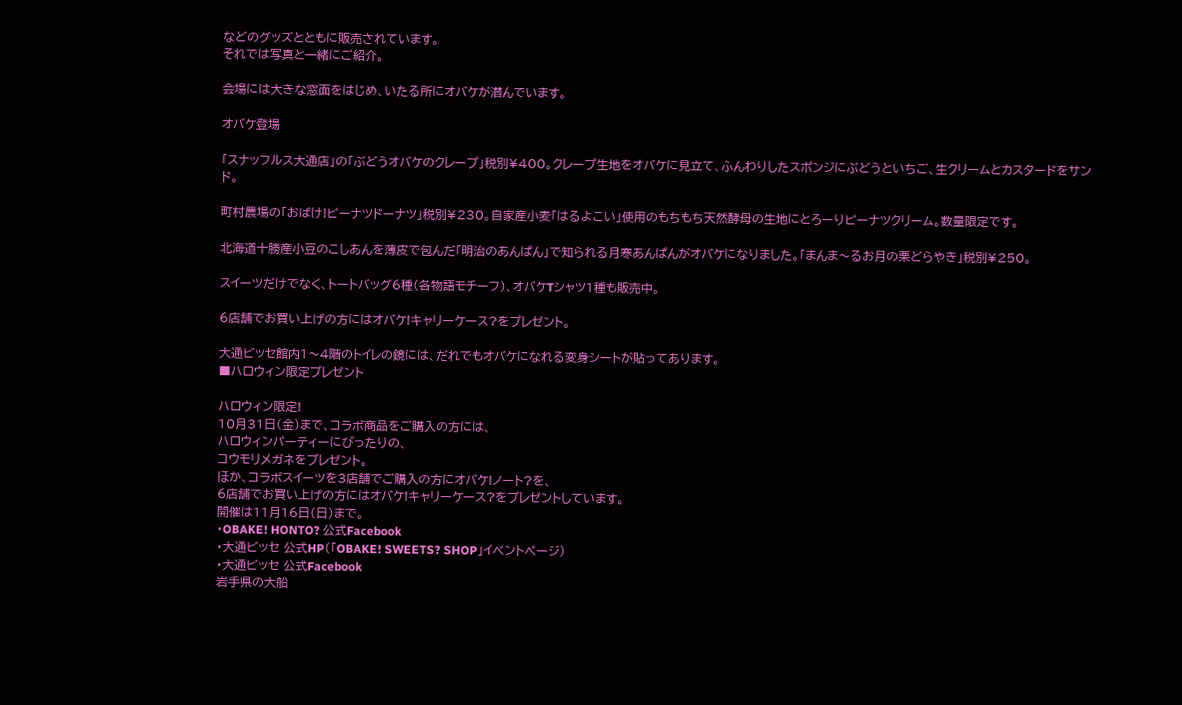などのグッズとともに販売されています。
それでは写真と一緒にご紹介。

会場には大きな窓面をはじめ、いたる所にオバケが潜んでいます。

オバケ登場

「スナッフルス大通店」の「ぶどうオバケのクレープ」税別¥400。クレープ生地をオバケに見立て、ふんわりしたスポンジにぶどうといちご、生クリームとカスタードをサンド。

町村農場の「おばけ!ピーナツドーナツ」税別¥230。自家産小麦「はるよこい」使用のもちもち天然酵母の生地にとろーりピーナツクリーム。数量限定です。

北海道十勝産小豆のこしあんを薄皮で包んだ「明治のあんぱん」で知られる月寒あんぱんがオバケになりました。「まんま〜るお月の栗どらやき」税別¥250。

スイーツだけでなく、トートバッグ6種(各物語モチーフ)、オバケTシャツ1種も販売中。

6店舗でお買い上げの方にはオバケ!キャリーケース?をプレゼント。

大通ビッセ館内1〜4階のトイレの鏡には、だれでもオバケになれる変身シートが貼ってあります。
■ハロウィン限定プレゼント

ハロウィン限定!
10月31日(金)まで、コラボ商品をご購入の方には、
ハロウィンパーティーにぴったりの、
コウモリメガネをプレゼント。
ほか、コラボスイーツを3店舗でご購入の方にオバケ!ノート?を、
6店舗でお買い上げの方にはオバケ!キャリーケース?をプレゼントしています。
開催は11月16日(日)まで。
・OBAKE! HONTO? 公式Facebook
・大通ビッセ 公式HP(「OBAKE! SWEETS? SHOP」イベントページ)
・大通ビッセ 公式Facebook
岩手県の大船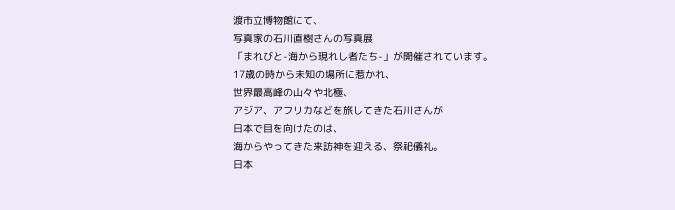渡市立博物館にて、
写真家の石川直樹さんの写真展
「まれびと-海から現れし者たち-」が開催されています。
17歳の時から未知の場所に惹かれ、
世界最高峰の山々や北極、
アジア、アフリカなどを旅してきた石川さんが
日本で目を向けたのは、
海からやってきた来訪神を迎える、祭祀儀礼。
日本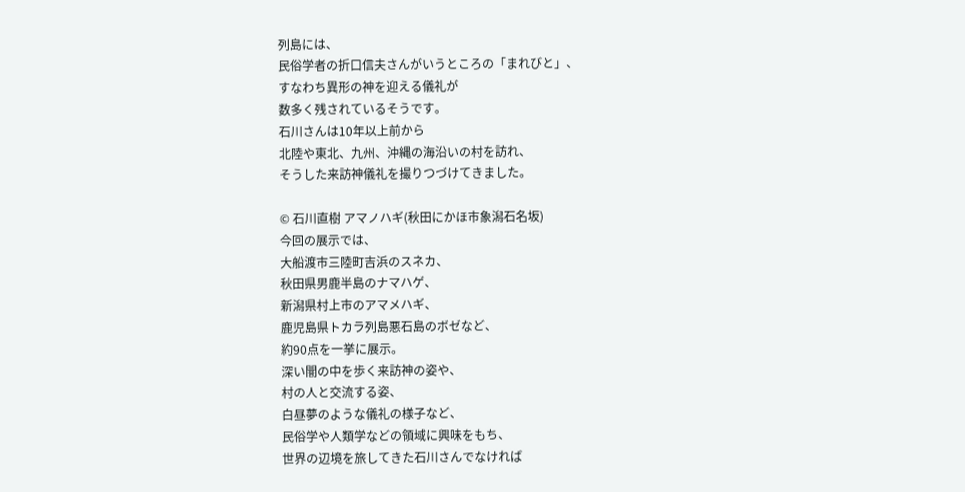列島には、
民俗学者の折口信夫さんがいうところの「まれびと」、
すなわち異形の神を迎える儀礼が
数多く残されているそうです。
石川さんは10年以上前から
北陸や東北、九州、沖縄の海沿いの村を訪れ、
そうした来訪神儀礼を撮りつづけてきました。

© 石川直樹 アマノハギ(秋田にかほ市象潟石名坂)
今回の展示では、
大船渡市三陸町吉浜のスネカ、
秋田県男鹿半島のナマハゲ、
新潟県村上市のアマメハギ、
鹿児島県トカラ列島悪石島のボゼなど、
約90点を一挙に展示。
深い闇の中を歩く来訪神の姿や、
村の人と交流する姿、
白昼夢のような儀礼の様子など、
民俗学や人類学などの領域に興味をもち、
世界の辺境を旅してきた石川さんでなければ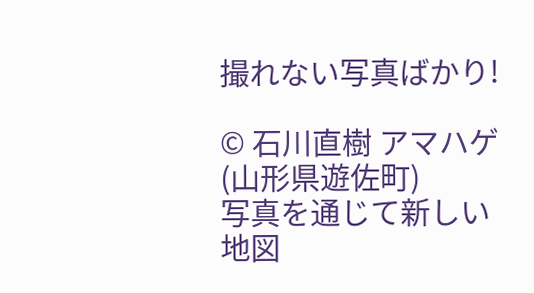撮れない写真ばかり!

© 石川直樹 アマハゲ(山形県遊佐町)
写真を通じて新しい地図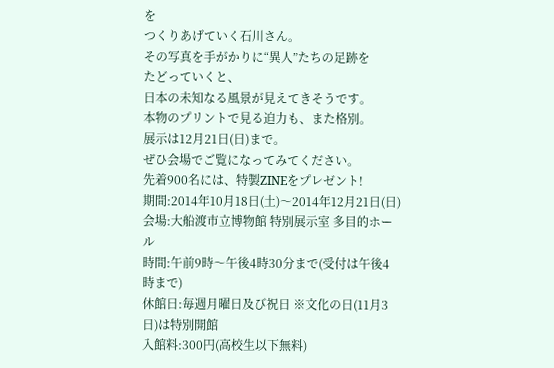を
つくりあげていく石川さん。
その写真を手がかりに“異人”たちの足跡を
たどっていくと、
日本の未知なる風景が見えてきそうです。
本物のプリントで見る迫力も、また格別。
展示は12月21日(日)まで。
ぜひ会場でご覧になってみてください。
先着900名には、特製ZINEをプレゼント!
期間:2014年10月18日(土)〜2014年12月21日(日)
会場:大船渡市立博物館 特別展示室 多目的ホール
時間:午前9時〜午後4時30分まで(受付は午後4時まで)
休館日:毎週月曜日及び祝日 ※文化の日(11月3日)は特別開館
入館料:300円(高校生以下無料)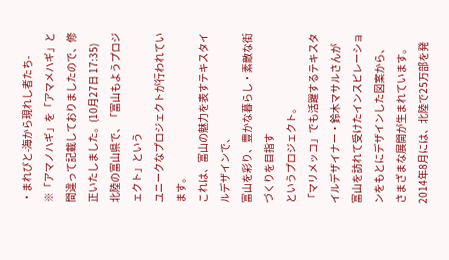・まれびと-海から現れし者たち-
※「アマノハギ」を「アマメハギ」と間違って記載しておりましたので、修正いたしました。(10月27日 17:35)
北陸の富山県で、「富山もようプロジェクト」という
ユニークなプロジェクトが行われています。
これは、富山の魅力を表すテキスタイルデザインで、
富山を彩り、豊かな暮らし・素敵な街づくりを目指す
というプロジェクト。
「マリメッコ」でも活躍するテキスタイルデザイナー・鈴木マサルさんが
富山を訪れて受けたインスピレーションをもとにデザインした図案から、
さまざまな展開が生まれています。
2014年8月には、北陸で25万部を発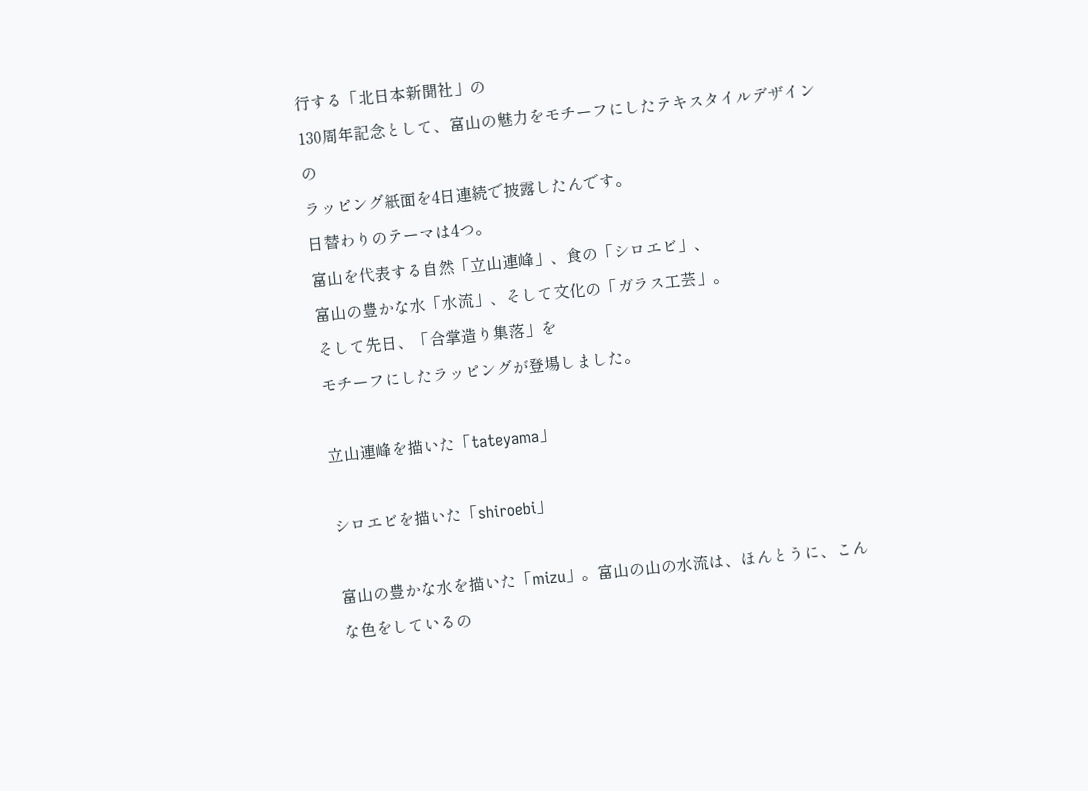行する「北日本新聞社」の
130周年記念として、富山の魅力をモチーフにしたテキスタイルデザインの
ラッピング紙面を4日連続で披露したんです。
日替わりのテーマは4つ。
富山を代表する自然「立山連峰」、食の「シロエビ」、
富山の豊かな水「水流」、そして文化の「ガラス工芸」。
そして先日、「合掌造り集落」を
モチーフにしたラッピングが登場しました。

立山連峰を描いた「tateyama」

シロエビを描いた「shiroebi」

富山の豊かな水を描いた「mizu」。富山の山の水流は、ほんとうに、こんな色をしているの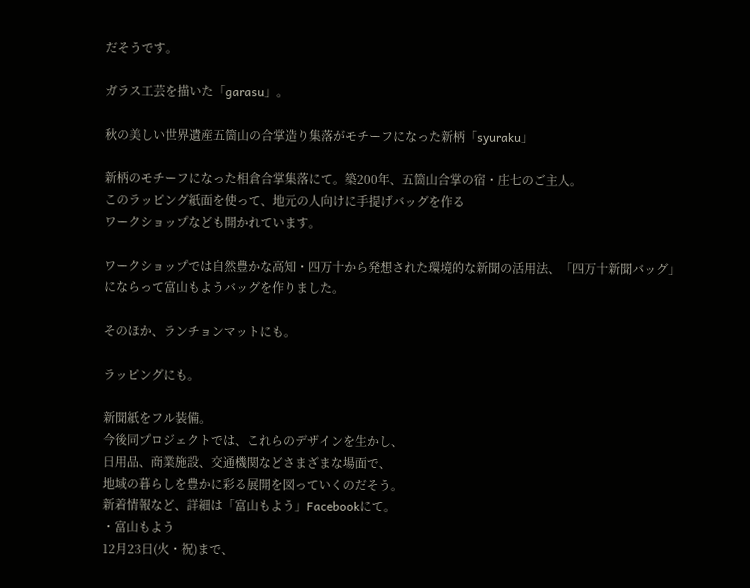だそうです。

ガラス工芸を描いた「garasu」。

秋の美しい世界遺産五箇山の合掌造り集落がモチーフになった新柄「syuraku」

新柄のモチーフになった相倉合掌集落にて。築200年、五箇山合掌の宿・庄七のご主人。
このラッピング紙面を使って、地元の人向けに手提げバッグを作る
ワークショップなども開かれています。

ワークショップでは自然豊かな高知・四万十から発想された環境的な新聞の活用法、「四万十新聞バッグ」にならって富山もようバッグを作りました。

そのほか、ランチョンマットにも。

ラッピングにも。

新聞紙をフル装備。
今後同プロジェクトでは、これらのデザインを生かし、
日用品、商業施設、交通機関などさまざまな場面で、
地域の暮らしを豊かに彩る展開を図っていくのだそう。
新着情報など、詳細は「富山もよう」Facebookにて。
・富山もよう
12月23日(火・祝)まで、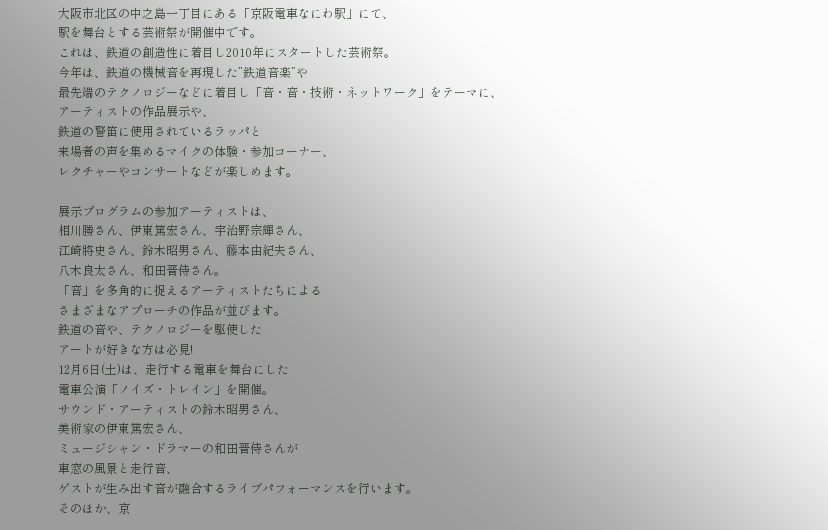大阪市北区の中之島一丁目にある「京阪電車なにわ駅」にて、
駅を舞台とする芸術祭が開催中です。
これは、鉄道の創造性に着目し2010年にスタートした芸術祭。
今年は、鉄道の機械音を再現した”鉄道音楽”や
最先端のテクノロジーなどに着目し「音・音・技術・ネットワーク」をテーマに、
アーティストの作品展示や、
鉄道の警笛に使用されているラッパと
来場者の声を集めるマイクの体験・参加コーナー、
レクチャーやコンサートなどが楽しめます。

展示プログラムの参加アーティストは、
相川勝さん、伊東篤宏さん、宇治野宗輝さん、
江崎將史さん、鈴木昭男さん、藤本由紀夫さん、
八木良太さん、和田晋侍さん。
「音」を多角的に捉えるアーティストたちによる
さまざまなアプローチの作品が並びます。
鉄道の音や、テクノロジーを駆使した
アートが好きな方は必見!
12月6日(土)は、走行する電車を舞台にした
電車公演「ノイズ・トレイン」を開催。
サウンド・アーティストの鈴木昭男さん、
美術家の伊東篤宏さん、
ミュージシャン・ドラマーの和田晋侍さんが
車窓の風景と走行音、
ゲストが生み出す音が融合するライブパフォーマンスを行います。
そのほか、京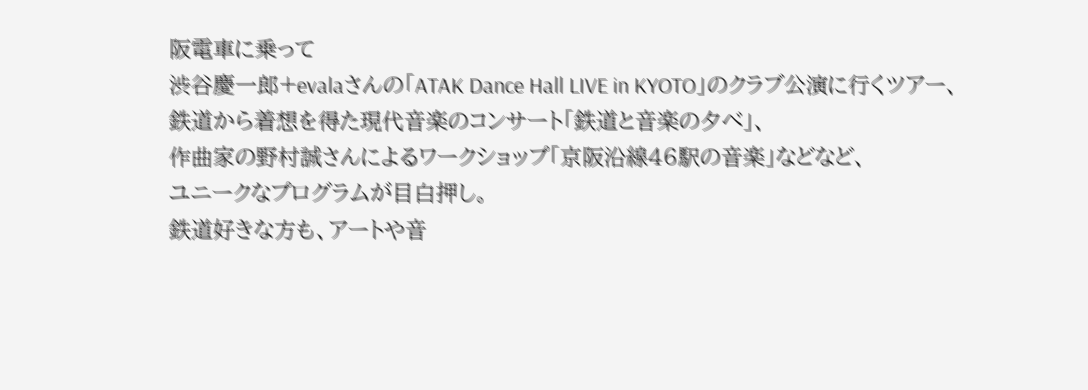阪電車に乗って
渋谷慶一郎+evalaさんの「ATAK Dance Hall LIVE in KYOTO」のクラブ公演に行くツアー、
鉄道から着想を得た現代音楽のコンサート「鉄道と音楽の夕べ」、
作曲家の野村誠さんによるワークショップ「京阪沿線46駅の音楽」などなど、
ユニークなプログラムが目白押し。
鉄道好きな方も、アートや音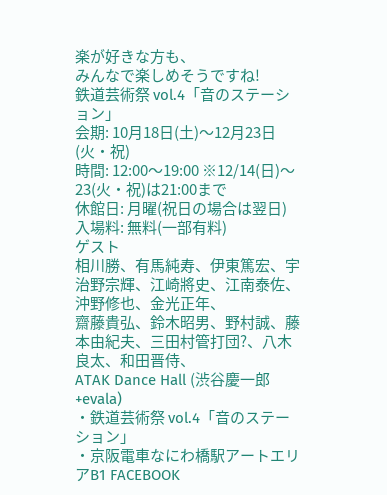楽が好きな方も、
みんなで楽しめそうですね!
鉄道芸術祭 vol.4「音のステーション」
会期: 10月18日(土)〜12月23日(火・祝)
時間: 12:00〜19:00 ※12/14(日)〜23(火・祝)は21:00まで
休館日: 月曜(祝日の場合は翌日)
入場料: 無料(一部有料)
ゲスト
相川勝、有馬純寿、伊東篤宏、宇治野宗輝、江崎將史、江南泰佐、沖野修也、金光正年、
齋藤貴弘、鈴木昭男、野村誠、藤本由紀夫、三田村管打団?、八木良太、和田晋侍、
ATAK Dance Hall (渋谷慶一郎+evala)
・鉄道芸術祭 vol.4「音のステーション」
・京阪電車なにわ橋駅アートエリアB1 FACEBOOK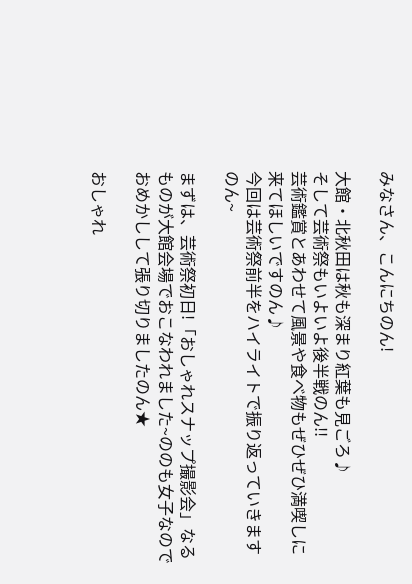みなさん、こんにちのん!

大館・北秋田は秋も深まり紅葉も見ごろ♪
そして芸術祭もいよいよ後半戦のん!!
芸術鑑賞とあわせて風景や食べ物もぜひぜひ満喫しに来てほしいですのん♪
今回は芸術祭前半をハイライトで振り返っていきますのん~

まずは、芸術祭初日!「おしゃれスナップ撮影会」なる
ものが大館会場でおこなわれました~ののも女子なので
おめかしして張り切りましたのん★

おしゃれ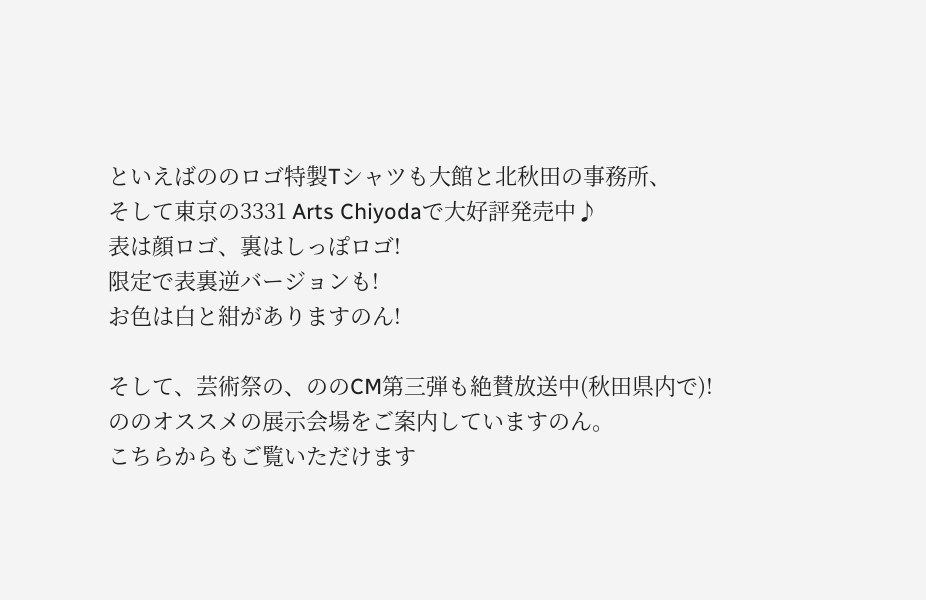といえばののロゴ特製Tシャツも大館と北秋田の事務所、
そして東京の3331 Arts Chiyodaで大好評発売中♪
表は顔ロゴ、裏はしっぽロゴ!
限定で表裏逆バージョンも!
お色は白と紺がありますのん!

そして、芸術祭の、ののCM第三弾も絶賛放送中(秋田県内で)!
ののオススメの展示会場をご案内していますのん。
こちらからもご覧いただけます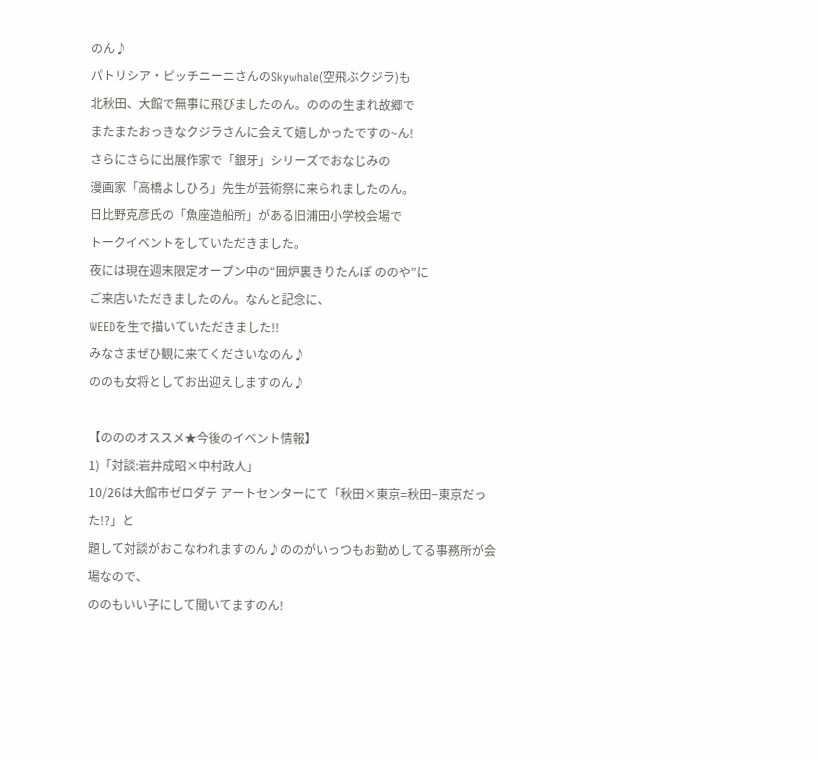のん♪
パトリシア・ピッチニーニさんのSkywhale(空飛ぶクジラ)も
北秋田、大館で無事に飛びましたのん。ののの生まれ故郷で
またまたおっきなクジラさんに会えて嬉しかったですの~ん!
さらにさらに出展作家で「銀牙」シリーズでおなじみの
漫画家「高橋よしひろ」先生が芸術祭に来られましたのん。
日比野克彦氏の「魚座造船所」がある旧浦田小学校会場で
トークイベントをしていただきました。
夜には現在週末限定オープン中の“囲炉裏きりたんぽ ののや”に
ご来店いただきましたのん。なんと記念に、
WEEDを生で描いていただきました!!
みなさまぜひ観に来てくださいなのん♪
ののも女将としてお出迎えしますのん♪

【のののオススメ★今後のイベント情報】
1)「対談:岩井成昭×中村政人」
10/26は大館市ゼロダテ アートセンターにて「秋田×東京=秋田−東京だった!?」と
題して対談がおこなわれますのん♪ののがいっつもお勤めしてる事務所が会場なので、
ののもいい子にして聞いてますのん!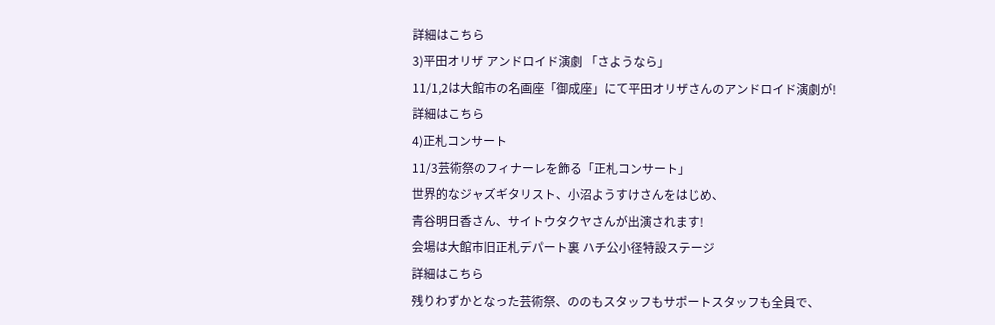詳細はこちら
3)平田オリザ アンドロイド演劇 「さようなら」
11/1,2は大館市の名画座「御成座」にて平田オリザさんのアンドロイド演劇が!
詳細はこちら
4)正札コンサート
11/3芸術祭のフィナーレを飾る「正札コンサート」
世界的なジャズギタリスト、小沼ようすけさんをはじめ、
青谷明日香さん、サイトウタクヤさんが出演されます!
会場は大館市旧正札デパート裏 ハチ公小径特設ステージ
詳細はこちら
残りわずかとなった芸術祭、ののもスタッフもサポートスタッフも全員で、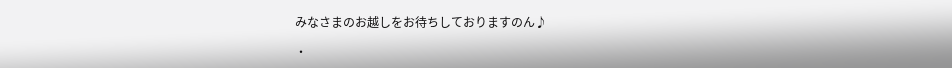みなさまのお越しをお待ちしておりますのん♪

・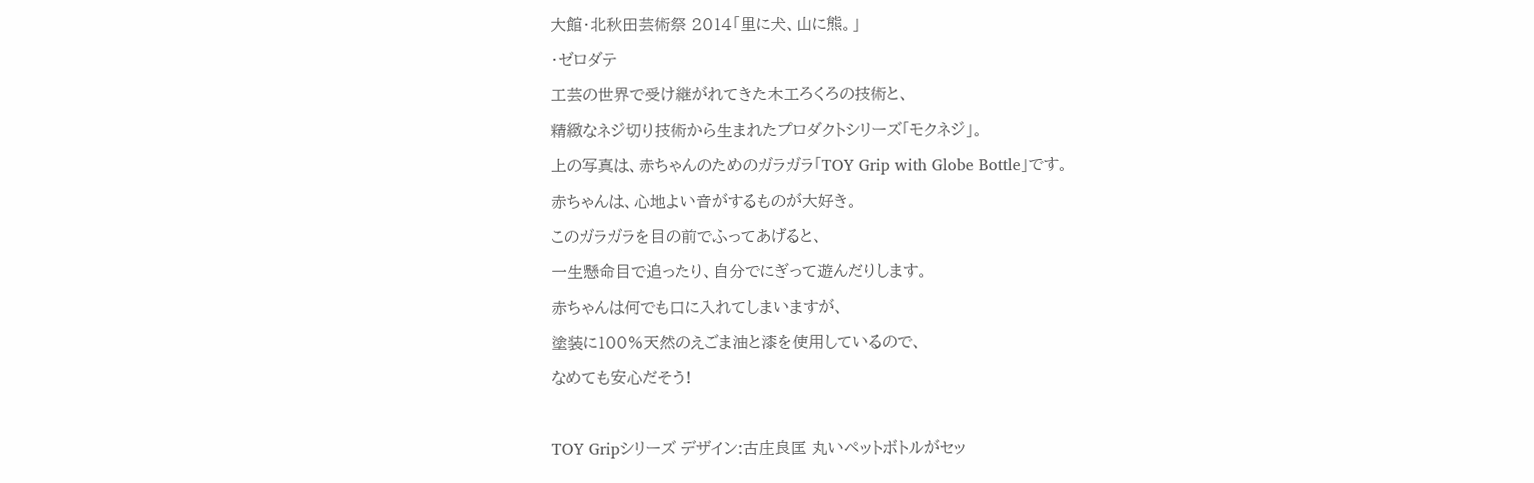大館・北秋田芸術祭 2014「里に犬、山に熊。」
・ゼロダテ
工芸の世界で受け継がれてきた木工ろくろの技術と、
精緻なネジ切り技術から生まれたプロダクトシリーズ「モクネジ」。
上の写真は、赤ちゃんのためのガラガラ「TOY Grip with Globe Bottle」です。
赤ちゃんは、心地よい音がするものが大好き。
このガラガラを目の前でふってあげると、
一生懸命目で追ったり、自分でにぎって遊んだりします。
赤ちゃんは何でも口に入れてしまいますが、
塗装に100%天然のえごま油と漆を使用しているので、
なめても安心だそう!

TOY Gripシリーズ デザイン:古庄良匡 丸いペットボトルがセッ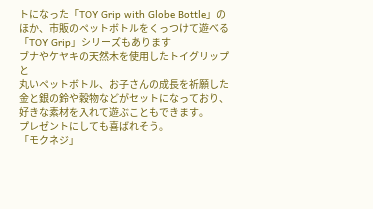トになった「TOY Grip with Globe Bottle」のほか、市販のペットボトルをくっつけて遊べる「TOY Grip」シリーズもあります
ブナやケヤキの天然木を使用したトイグリップと
丸いペットボトル、お子さんの成長を祈願した
金と銀の鈴や穀物などがセットになっており、
好きな素材を入れて遊ぶこともできます。
プレゼントにしても喜ばれそう。
「モクネジ」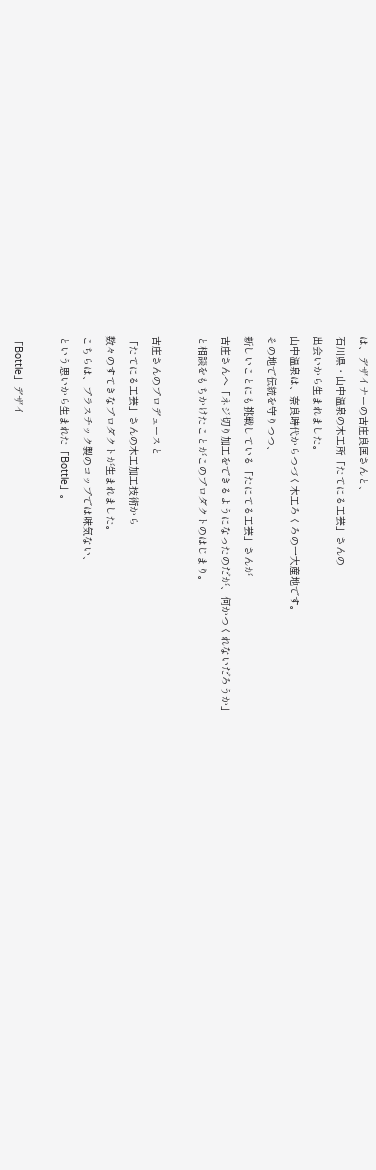は、デザイナーの古庄良匡さんと、
石川県・山中温泉の木工所「たてにる工芸」さんの
出会いから生まれました。
山中温泉は、奈良時代からつづく木工ろくろの一大産地です。
その地で伝統を守りつつ、
新しいことにも挑戦している「たにてる工芸」さんが
古庄さんへ「ネジ切り加工をできるようになったのだが、何かつくれないだろうか」
と相談をもちかけたことがこのプロダクトのはじまり。

古庄さんのプロデュースと
「たてにる工芸」さんの木工加工技術から
数々のすてきなプロダクトが生まれました。
こちらは、プラスチック製のコップでは味気ない、
という思いから生まれた「Bottle」。

「Bottle」デザイ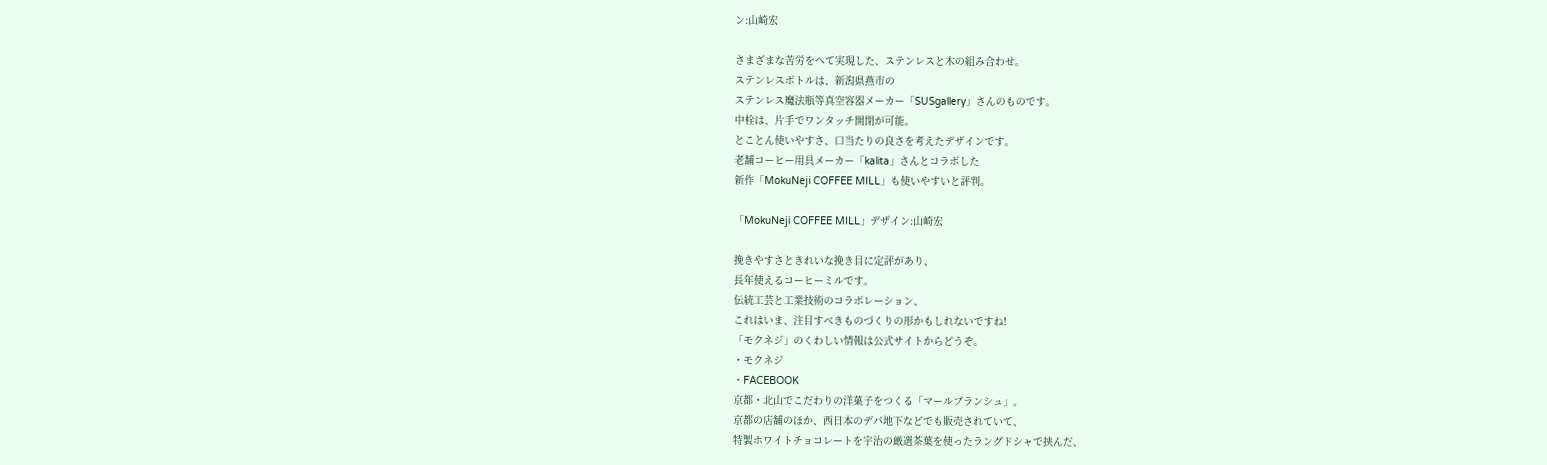ン:山崎宏

さまざまな苦労をへて実現した、ステンレスと木の組み合わせ。
ステンレスボトルは、新潟県燕市の
ステンレス魔法瓶等真空容器メーカー「SUSgallery」さんのものです。
中栓は、片手でワンタッチ開閉が可能。
とことん使いやすさ、口当たりの良さを考えたデザインです。
老舗コーヒー用具メーカー「kalita」さんとコラボした
新作「MokuNeji COFFEE MILL」も使いやすいと評判。

「MokuNeji COFFEE MILL」デザイン:山崎宏

挽きやすさときれいな挽き目に定評があり、
長年使えるコーヒーミルです。
伝統工芸と工業技術のコラボレーション、
これはいま、注目すべきものづくりの形かもしれないですね!
「モクネジ」のくわしい情報は公式サイトからどうぞ。
・モクネジ
・FACEBOOK
京都・北山でこだわりの洋菓子をつくる「マールブランシュ」。
京都の店舗のほか、西日本のデパ地下などでも販売されていて、
特製ホワイトチョコレートを宇治の厳選茶葉を使ったラングドシャで挟んだ、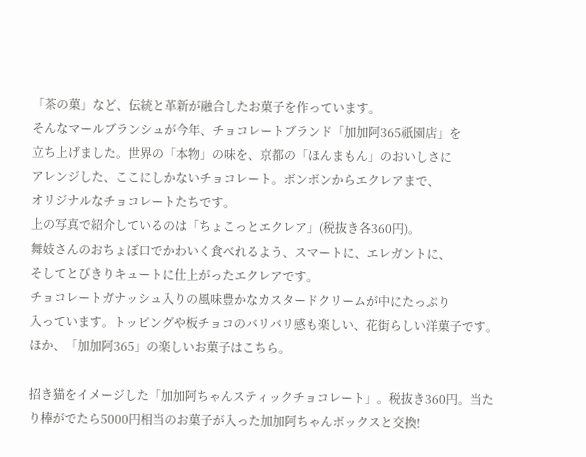「茶の菓」など、伝統と革新が融合したお菓子を作っています。
そんなマールブランシュが今年、チョコレートブランド「加加阿365祇園店」を
立ち上げました。世界の「本物」の味を、京都の「ほんまもん」のおいしさに
アレンジした、ここにしかないチョコレート。ボンボンからエクレアまで、
オリジナルなチョコレートたちです。
上の写真で紹介しているのは「ちょこっとエクレア」(税抜き各360円)。
舞妓さんのおちょぼ口でかわいく食べれるよう、スマートに、エレガントに、
そしてとびきりキュートに仕上がったエクレアです。
チョコレートガナッシュ入りの風味豊かなカスタードクリームが中にたっぷり
入っています。トッピングや板チョコのバリバリ感も楽しい、花街らしい洋菓子です。
ほか、「加加阿365」の楽しいお菓子はこちら。

招き猫をイメージした「加加阿ちゃんスティックチョコレート」。税抜き360円。当たり棒がでたら5000円相当のお菓子が入った加加阿ちゃんボックスと交換!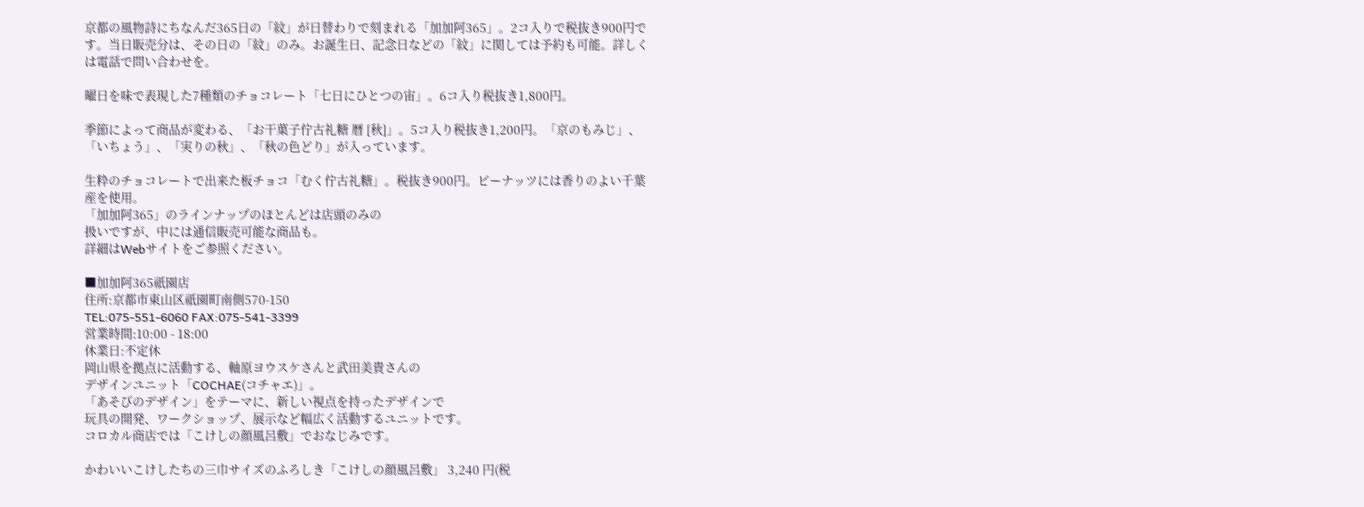京都の風物詩にちなんだ365日の「紋」が日替わりで刻まれる「加加阿365」。2コ入りで税抜き900円です。当日販売分は、その日の「紋」のみ。お誕生日、記念日などの「紋」に関しては予約も可能。詳しくは電話で問い合わせを。

曜日を味で表現した7種類のチョコレート「七日にひとつの宙」。6コ入り税抜き1,800円。

季節によって商品が変わる、「お干菓子佇古礼糖 暦 [秋]」。5コ入り税抜き1,200円。「京のもみじ」、「いちょう」、「実りの秋」、「秋の色どり」が入っています。

生粋のチョコレートで出来た板チョコ「むく佇古礼糖」。税抜き900円。ピーナッツには香りのよい千葉産を使用。
「加加阿365」のラインナップのほとんどは店頭のみの
扱いですが、中には通信販売可能な商品も。
詳細はWebサイトをご参照ください。

■加加阿365祇園店
住所:京都市東山区祇園町南側570-150
TEL:075-551-6060 FAX:075-541-3399
営業時間:10:00 - 18:00
休業日:不定休
岡山県を拠点に活動する、軸原ヨウスケさんと武田美貴さんの
デザインユニット「COCHAE(コチャエ)」。
「あそびのデザイン」をテーマに、新しい視点を持ったデザインで
玩具の開発、ワークショップ、展示など幅広く活動するユニットです。
コロカル商店では「こけしの顔風呂敷」でおなじみです。

かわいいこけしたちの三巾サイズのふろしき「こけしの顔風呂敷」 3,240 円(税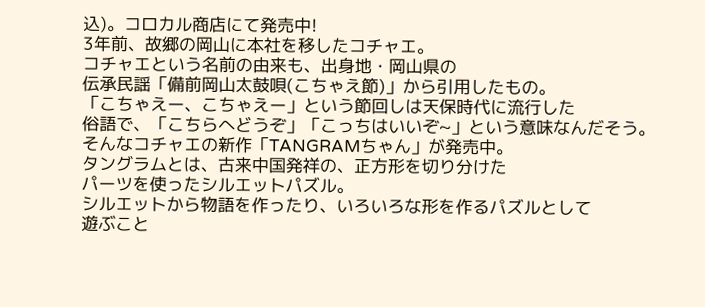込)。コロカル商店にて発売中!
3年前、故郷の岡山に本社を移したコチャエ。
コチャエという名前の由来も、出身地・岡山県の
伝承民謡「備前岡山太鼓唄(こちゃえ節)」から引用したもの。
「こちゃえー、こちゃえー」という節回しは天保時代に流行した
俗語で、「こちらへどうぞ」「こっちはいいぞ~」という意味なんだそう。
そんなコチャエの新作「TANGRAMちゃん」が発売中。
タングラムとは、古来中国発祥の、正方形を切り分けた
パーツを使ったシルエットパズル。
シルエットから物語を作ったり、いろいろな形を作るパズルとして
遊ぶこと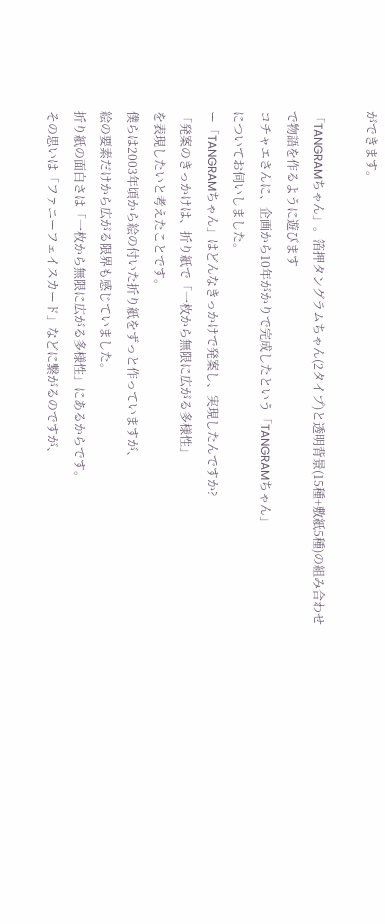ができます。

「TANGRAMちゃん」。箔押タングラムちゃん(2タイプ)と透明背景(15種+敷紙5種)の組み合わせで物語を作るように遊びます
コチャエさんに、企画から10年がかりで完成したという「TANGRAMちゃん」
についてお伺いしました。
ー「TANGRAMちゃん」はどんなきっかけで発案し、実現したんですか?
「発案のきっかけは、折り紙で「一枚から無限に広がる多様性」
を表現したいと考えたことです。
僕らは2003年頃から絵の付いた折り紙をずっと作っていますが、
絵の要素だけから広がる限界も感じていました。
折り紙の面白さは「一枚から無限に広がる多様性」にあるからです。
その思いは「ファニーフェイスカード」などに繋がるのですが、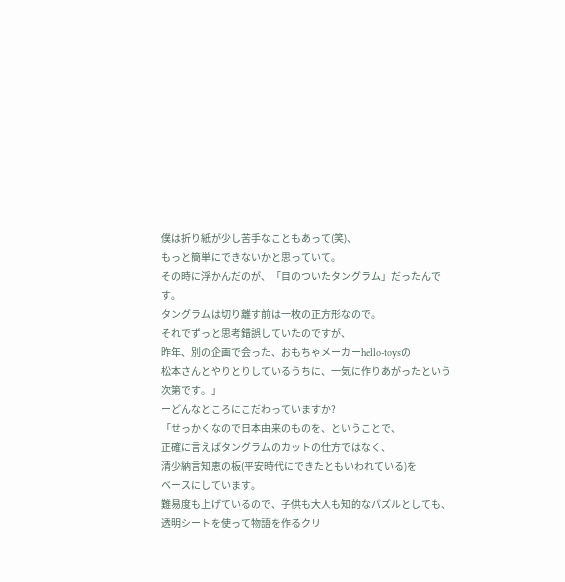僕は折り紙が少し苦手なこともあって(笑)、
もっと簡単にできないかと思っていて。
その時に浮かんだのが、「目のついたタングラム」だったんです。
タングラムは切り離す前は一枚の正方形なので。
それでずっと思考錯誤していたのですが、
昨年、別の企画で会った、おもちゃメーカーhello-toysの
松本さんとやりとりしているうちに、一気に作りあがったという次第です。」
ーどんなところにこだわっていますか?
「せっかくなので日本由来のものを、ということで、
正確に言えばタングラムのカットの仕方ではなく、
清少納言知恵の板(平安時代にできたともいわれている)を
ベースにしています。
難易度も上げているので、子供も大人も知的なパズルとしても、
透明シートを使って物語を作るクリ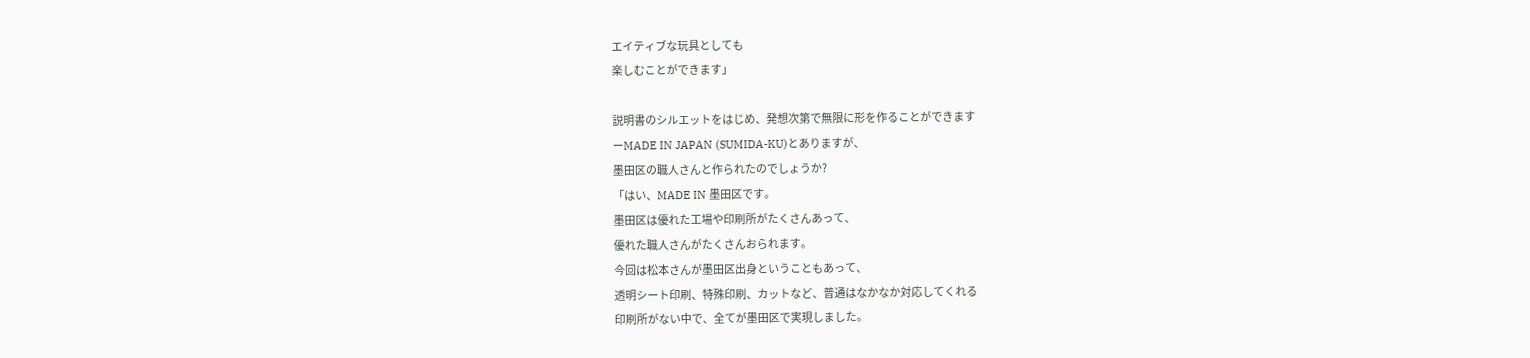エイティブな玩具としても
楽しむことができます」

説明書のシルエットをはじめ、発想次第で無限に形を作ることができます
ーMADE IN JAPAN (SUMIDA-KU)とありますが、
墨田区の職人さんと作られたのでしょうか?
「はい、MADE IN 墨田区です。
墨田区は優れた工場や印刷所がたくさんあって、
優れた職人さんがたくさんおられます。
今回は松本さんが墨田区出身ということもあって、
透明シート印刷、特殊印刷、カットなど、普通はなかなか対応してくれる
印刷所がない中で、全てが墨田区で実現しました。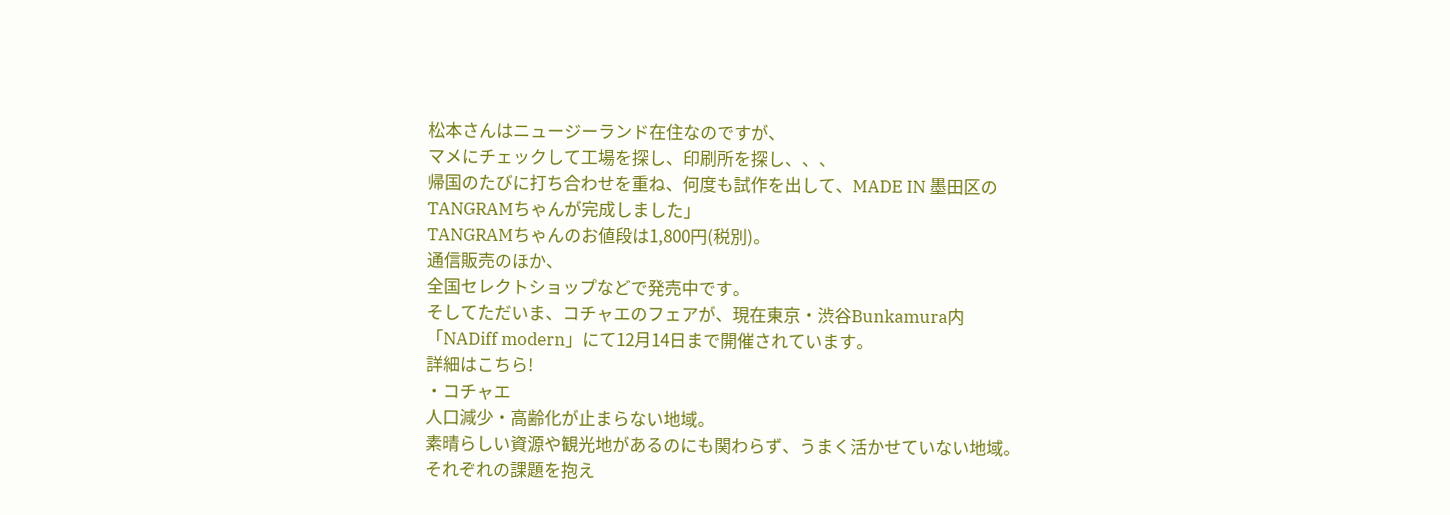松本さんはニュージーランド在住なのですが、
マメにチェックして工場を探し、印刷所を探し、、、
帰国のたびに打ち合わせを重ね、何度も試作を出して、MADE IN 墨田区の
TANGRAMちゃんが完成しました」
TANGRAMちゃんのお値段は1,800円(税別)。
通信販売のほか、
全国セレクトショップなどで発売中です。
そしてただいま、コチャエのフェアが、現在東京・渋谷Bunkamura内
「NADiff modern」にて12月14日まで開催されています。
詳細はこちら!
・コチャエ
人口減少・高齢化が止まらない地域。
素晴らしい資源や観光地があるのにも関わらず、うまく活かせていない地域。
それぞれの課題を抱え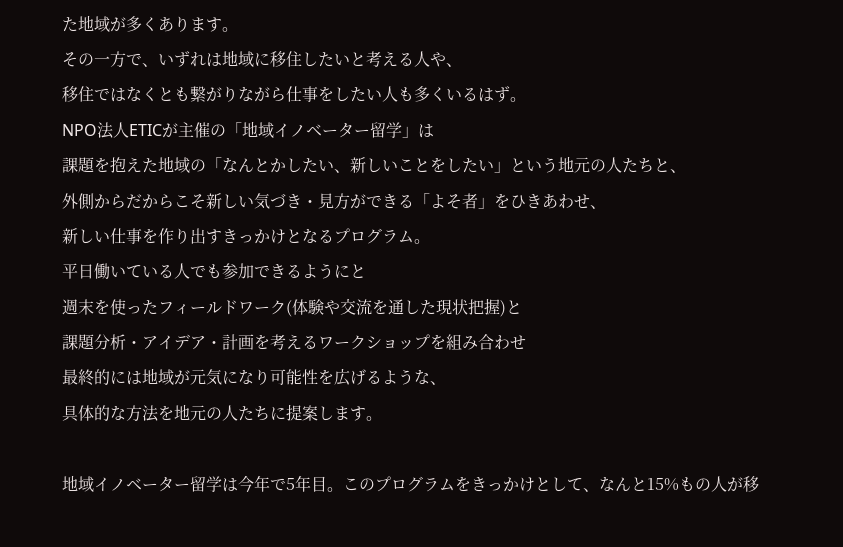た地域が多くあります。
その一方で、いずれは地域に移住したいと考える人や、
移住ではなくとも繋がりながら仕事をしたい人も多くいるはず。
NPO法人ETICが主催の「地域イノベーター留学」は
課題を抱えた地域の「なんとかしたい、新しいことをしたい」という地元の人たちと、
外側からだからこそ新しい気づき・見方ができる「よそ者」をひきあわせ、
新しい仕事を作り出すきっかけとなるプログラム。
平日働いている人でも参加できるようにと
週末を使ったフィールドワーク(体験や交流を通した現状把握)と
課題分析・アイデア・計画を考えるワークショップを組み合わせ
最終的には地域が元気になり可能性を広げるような、
具体的な方法を地元の人たちに提案します。

地域イノベーター留学は今年で5年目。このプログラムをきっかけとして、なんと15%もの人が移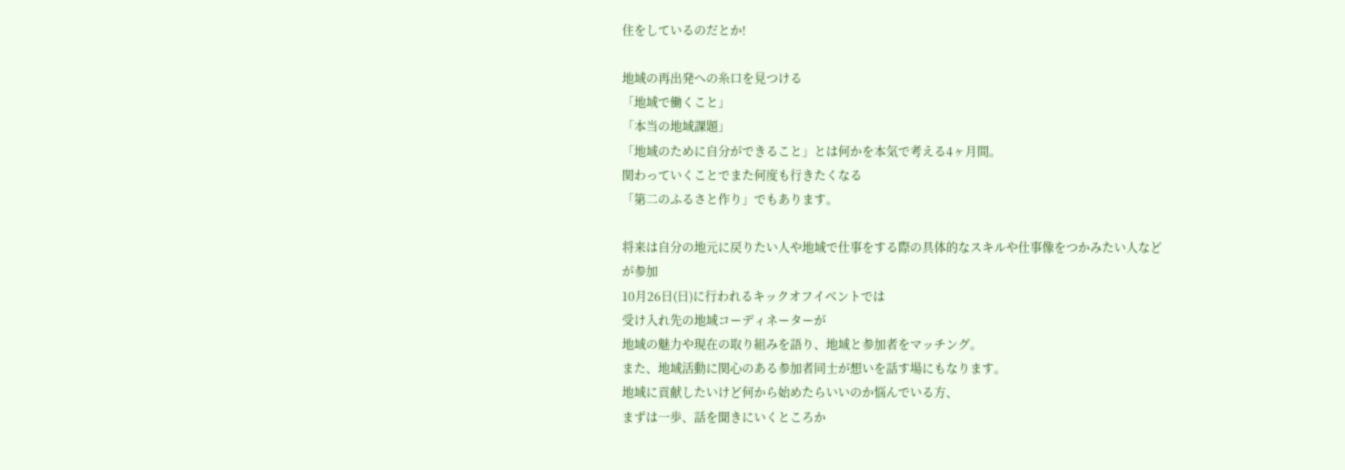住をしているのだとか!

地域の再出発への糸口を見つける
「地域で働くこと」
「本当の地域課題」
「地域のために自分ができること」とは何かを本気で考える4ヶ月間。
関わっていくことでまた何度も行きたくなる
「第二のふるさと作り」でもあります。

将来は自分の地元に戻りたい人や地域で仕事をする際の具体的なスキルや仕事像をつかみたい人などが参加
10月26日(日)に行われるキックオフイベントでは
受け入れ先の地域コーディネーターが
地域の魅力や現在の取り組みを語り、地域と参加者をマッチング。
また、地域活動に関心のある参加者同士が想いを話す場にもなります。
地域に貢献したいけど何から始めたらいいのか悩んでいる方、
まずは一歩、話を聞きにいくところか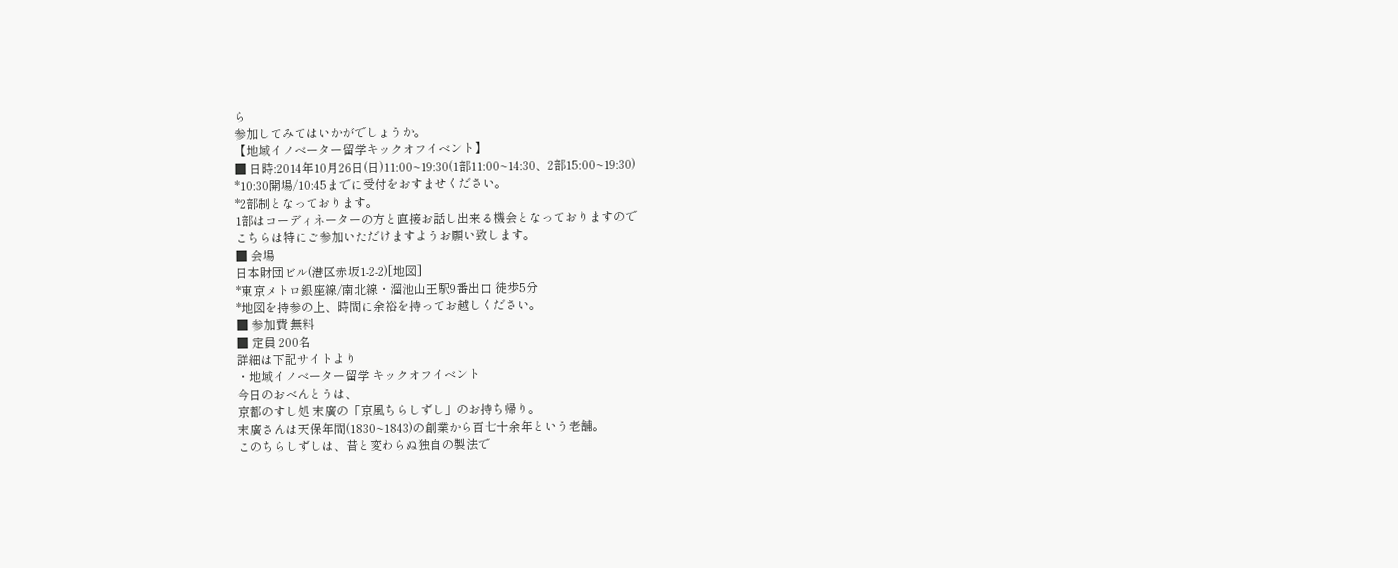ら
参加してみてはいかがでしょうか。
【地域イノベーター留学キックオフイベント】
■ 日時:2014年10月26日(日)11:00~19:30(1部11:00~14:30、2部15:00~19:30)
*10:30開場/10:45までに受付をおすませください。
*2部制となっております。
1部はコーディネーターの方と直接お話し出来る機会となっておりますので
こちらは特にご参加いただけますようお願い致します。
■ 会場
日本財団ビル(港区赤坂1-2-2)[地図]
*東京メトロ銀座線/南北線・溜池山王駅9番出口 徒歩5分
*地図を持参の上、時間に余裕を持ってお越しください。
■ 参加費 無料
■ 定員 200名
詳細は下記サイトより
・地域イノベーター留学 キックオフイベント
今日のおべんとうは、
京都のすし処 末廣の「京風ちらしずし」のお持ち帰り。
末廣さんは天保年間(1830~1843)の創業から百七十余年という老舗。
このちらしずしは、昔と変わらぬ独自の製法で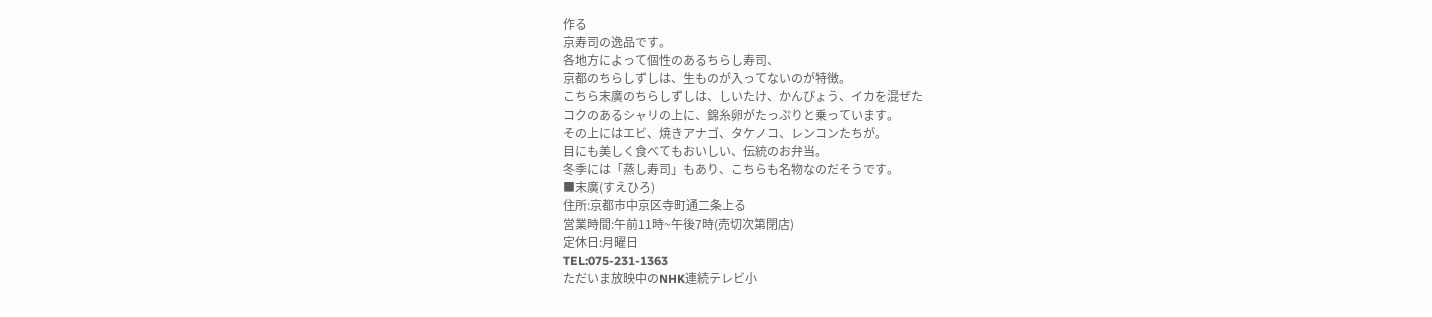作る
京寿司の逸品です。
各地方によって個性のあるちらし寿司、
京都のちらしずしは、生ものが入ってないのが特徴。
こちら末廣のちらしずしは、しいたけ、かんぴょう、イカを混ぜた
コクのあるシャリの上に、錦糸卵がたっぷりと乗っています。
その上にはエビ、焼きアナゴ、タケノコ、レンコンたちが。
目にも美しく食べてもおいしい、伝統のお弁当。
冬季には「蒸し寿司」もあり、こちらも名物なのだそうです。
■末廣(すえひろ)
住所:京都市中京区寺町通二条上る
営業時間:午前11時~午後7時(売切次第閉店)
定休日:月曜日
TEL:075-231-1363
ただいま放映中のNHK連続テレビ小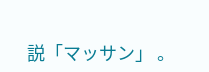説「マッサン」 。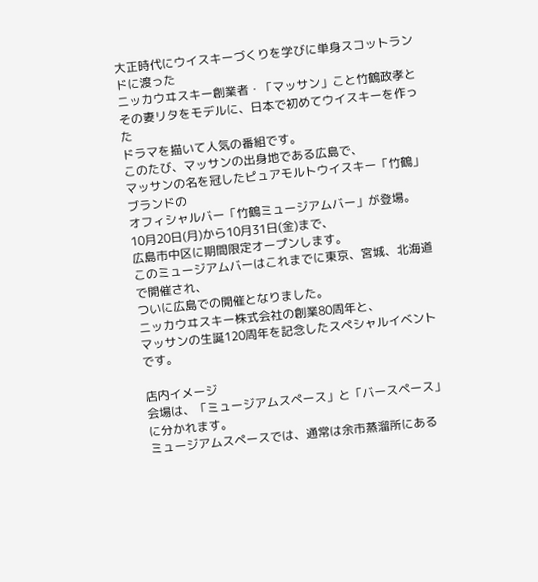大正時代にウイスキーづくりを学びに単身スコットランドに渡った
ニッカウヰスキー創業者・「マッサン」こと竹鶴政孝と
その妻リタをモデルに、日本で初めてウイスキーを作った
ドラマを描いて人気の番組です。
このたび、マッサンの出身地である広島で、
マッサンの名を冠したピュアモルトウイスキー「竹鶴」ブランドの
オフィシャルバー「竹鶴ミュージアムバー」が登場。
10月20日(月)から10月31日(金)まで、
広島市中区に期間限定オープンします。
このミュージアムバーはこれまでに東京、宮城、北海道で開催され、
ついに広島での開催となりました。
ニッカウヰスキー株式会社の創業80周年と、
マッサンの生誕120周年を記念したスペシャルイベントです。

店内イメージ
会場は、「ミュージアムスペース」と「バースペース」に分かれます。
ミュージアムスペースでは、通常は余市蒸溜所にある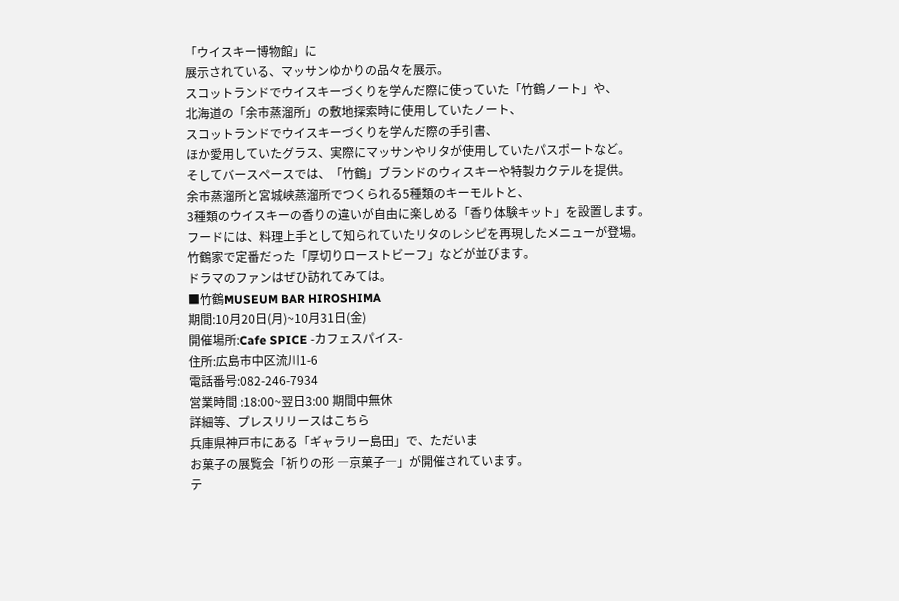「ウイスキー博物館」に
展示されている、マッサンゆかりの品々を展示。
スコットランドでウイスキーづくりを学んだ際に使っていた「竹鶴ノート」や、
北海道の「余市蒸溜所」の敷地探索時に使用していたノート、
スコットランドでウイスキーづくりを学んだ際の手引書、
ほか愛用していたグラス、実際にマッサンやリタが使用していたパスポートなど。
そしてバースペースでは、「竹鶴」ブランドのウィスキーや特製カクテルを提供。
余市蒸溜所と宮城峡蒸溜所でつくられる5種類のキーモルトと、
3種類のウイスキーの香りの違いが自由に楽しめる「香り体験キット」を設置します。
フードには、料理上手として知られていたリタのレシピを再現したメニューが登場。
竹鶴家で定番だった「厚切りローストビーフ」などが並びます。
ドラマのファンはぜひ訪れてみては。
■竹鶴MUSEUM BAR HIROSHIMA
期間:10月20日(月)~10月31日(金)
開催場所:Cafe SPICE -カフェスパイス-
住所:広島市中区流川1-6
電話番号:082-246-7934
営業時間 :18:00~翌日3:00 期間中無休
詳細等、プレスリリースはこちら
兵庫県神戸市にある「ギャラリー島田」で、ただいま
お菓子の展覧会「祈りの形 ―京菓子―」が開催されています。
テ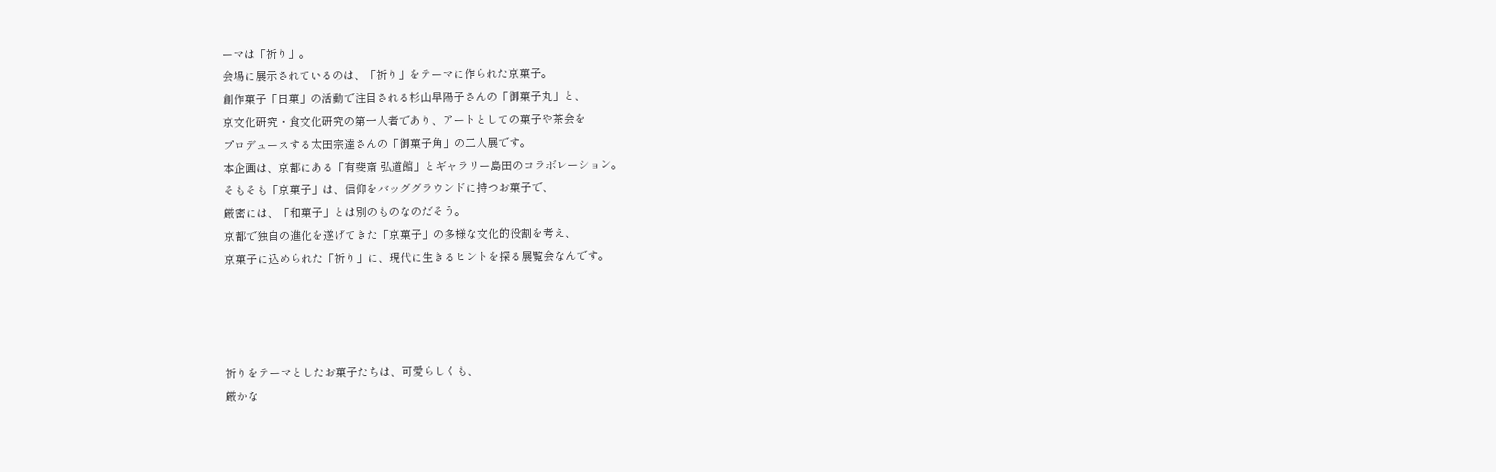ーマは「祈り」。
会場に展示されているのは、「祈り」をテーマに作られた京菓子。
創作菓子「日菓」の活動で注目される杉山早陽子さんの「御菓子丸」と、
京文化研究・食文化研究の第一人者であり、アートとしての菓子や茶会を
プロデュースする太田宗達さんの「御菓子角」の二人展です。
本企画は、京都にある「有斐斎 弘道館」とギャラリー島田のコラボレーション。
そもそも「京菓子」は、信仰をバッググラウンドに持つお菓子で、
厳密には、「和菓子」とは別のものなのだそう。
京都で独自の進化を遂げてきた「京菓子」の多様な文化的役割を考え、
京菓子に込められた「祈り」に、現代に生きるヒントを探る展覧会なんです。




祈りをテーマとしたお菓子たちは、可愛らしくも、
厳かな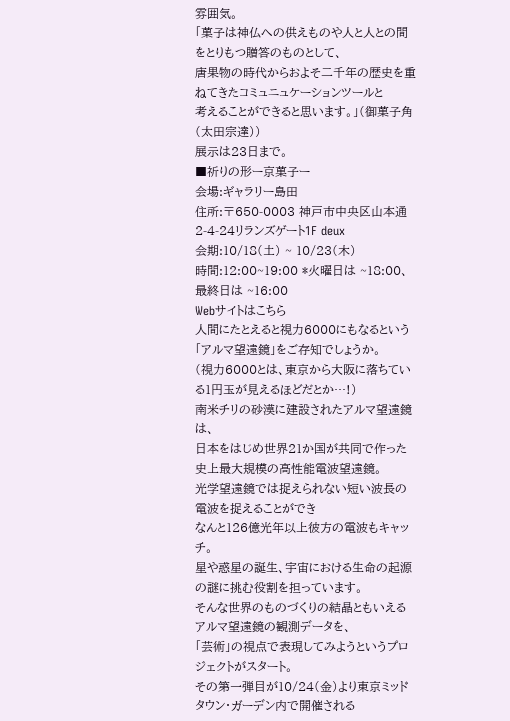雰囲気。
「菓子は神仏への供えものや人と人との間をとりもつ贈答のものとして、
唐果物の時代からおよそ二千年の歴史を重ねてきたコミュニュケーションツールと
考えることができると思います。」(御菓子角(太田宗達))
展示は23日まで。
■祈りの形ー京菓子ー
会場:ギャラリー島田
住所:〒650-0003 神戸市中央区山本通2-4-24リランズゲート1F deux
会期:10/18(土) ~ 10/23(木)
時間:12:00~19:00 *火曜日は ~18:00、最終日は ~16:00
Webサイトはこちら
人間にたとえると視力6000にもなるという
「アルマ望遠鏡」をご存知でしょうか。
(視力6000とは、東京から大阪に落ちている1円玉が見えるほどだとか…!)
南米チリの砂漠に建設されたアルマ望遠鏡は、
日本をはじめ世界21か国が共同で作った史上最大規模の高性能電波望遠鏡。
光学望遠鏡では捉えられない短い波長の電波を捉えることができ
なんと126億光年以上彼方の電波もキャッチ。
星や惑星の誕生、宇宙における生命の起源の謎に挑む役割を担っています。
そんな世界のものづくりの結晶ともいえるアルマ望遠鏡の観測データを、
「芸術」の視点で表現してみようというプロジェクトがスタート。
その第一弾目が10/24(金)より東京ミッドタウン・ガーデン内で開催される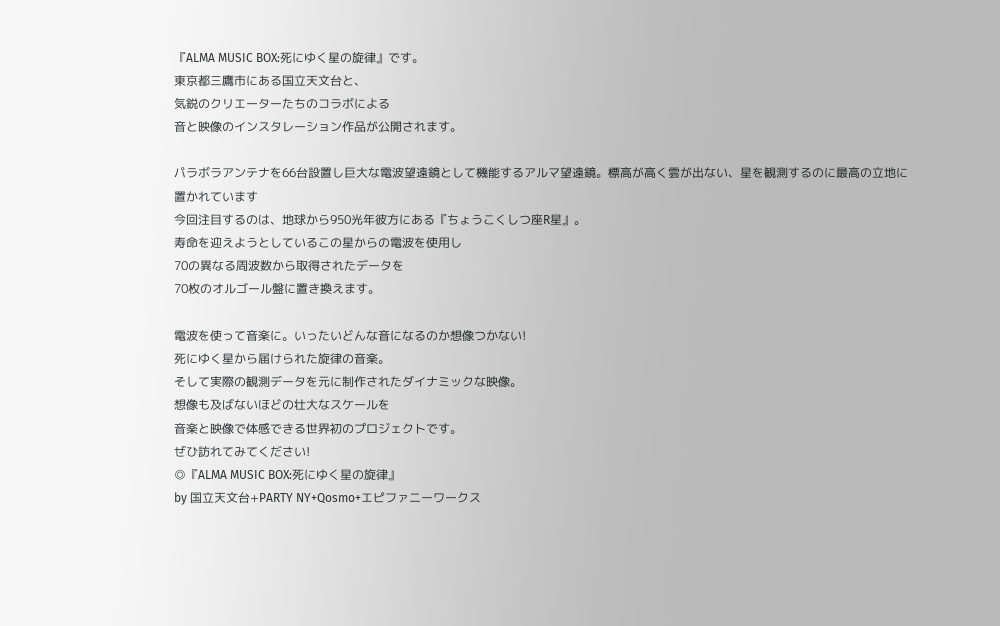『ALMA MUSIC BOX:死にゆく星の旋律』です。
東京都三鷹市にある国立天文台と、
気鋭のクリエーターたちのコラボによる
音と映像のインスタレーション作品が公開されます。

パラボラアンテナを66台設置し巨大な電波望遠鏡として機能するアルマ望遠鏡。標高が高く雲が出ない、星を観測するのに最高の立地に置かれています
今回注目するのは、地球から950光年彼方にある『ちょうこくしつ座R星』。
寿命を迎えようとしているこの星からの電波を使用し
70の異なる周波数から取得されたデータを
70枚のオルゴール盤に置き換えます。

電波を使って音楽に。いったいどんな音になるのか想像つかない!
死にゆく星から届けられた旋律の音楽。
そして実際の観測データを元に制作されたダイナミックな映像。
想像も及ばないほどの壮大なスケールを
音楽と映像で体感できる世界初のプロジェクトです。
ぜひ訪れてみてください!
◎『ALMA MUSIC BOX:死にゆく星の旋律』
by 国立天文台+PARTY NY+Qosmo+エピファニーワークス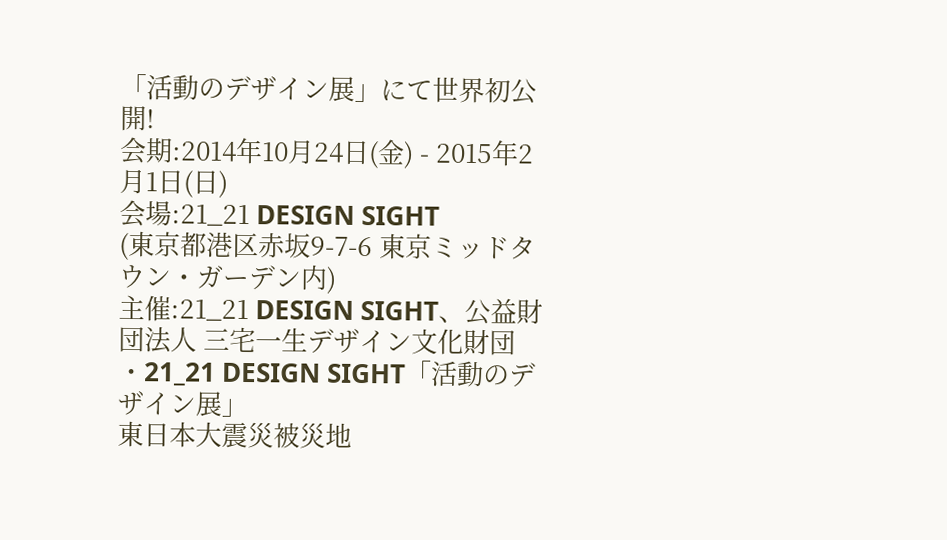「活動のデザイン展」にて世界初公開!
会期:2014年10月24日(金) - 2015年2月1日(日)
会場:21_21 DESIGN SIGHT
(東京都港区赤坂9-7-6 東京ミッドタウン・ガーデン内)
主催:21_21 DESIGN SIGHT、公益財団法人 三宅一生デザイン文化財団
・21_21 DESIGN SIGHT「活動のデザイン展」
東日本大震災被災地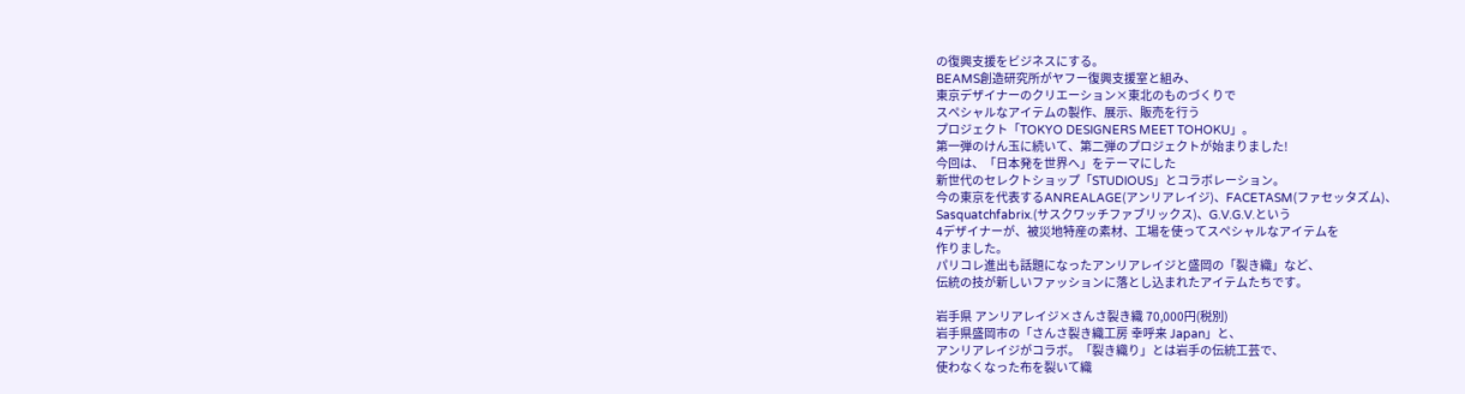の復興支援をビジネスにする。
BEAMS創造研究所がヤフー復興支援室と組み、
東京デザイナーのクリエーション×東北のものづくりで
スペシャルなアイテムの製作、展示、販売を行う
プロジェクト「TOKYO DESIGNERS MEET TOHOKU」。
第一弾のけん玉に続いて、第二弾のプロジェクトが始まりました!
今回は、「日本発を世界へ」をテーマにした
新世代のセレクトショップ「STUDIOUS」とコラボレーション。
今の東京を代表するANREALAGE(アンリアレイジ)、FACETASM(ファセッタズム)、
Sasquatchfabrix.(サスクワッチファブリックス)、G.V.G.V.という
4デザイナーが、被災地特産の素材、工場を使ってスペシャルなアイテムを
作りました。
パリコレ進出も話題になったアンリアレイジと盛岡の「裂き織」など、
伝統の技が新しいファッションに落とし込まれたアイテムたちです。

岩手県 アンリアレイジ×さんさ裂き織 70,000円(税別)
岩手県盛岡市の「さんさ裂き織工房 幸呼来 Japan」と、
アンリアレイジがコラボ。「裂き織り」とは岩手の伝統工芸で、
使わなくなった布を裂いて織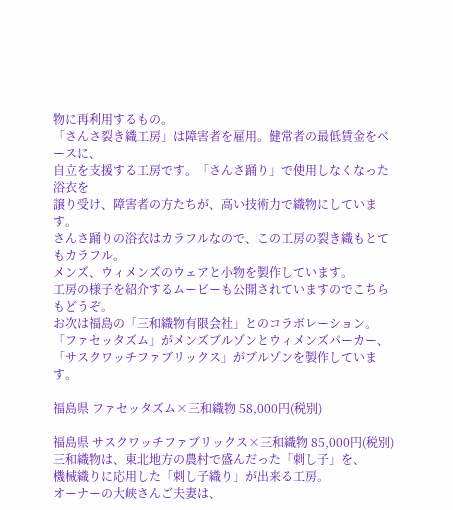物に再利用するもの。
「さんさ裂き織工房」は障害者を雇用。健常者の最低賃金をベースに、
自立を支援する工房です。「さんさ踊り」で使用しなくなった浴衣を
譲り受け、障害者の方たちが、高い技術力で織物にしています。
さんさ踊りの浴衣はカラフルなので、この工房の裂き織もとてもカラフル。
メンズ、ウィメンズのウェアと小物を製作しています。
工房の様子を紹介するムービーも公開されていますのでこちらもどうぞ。
お次は福島の「三和織物有限会社」とのコラボレーション。
「ファセッタズム」がメンズブルゾンとウィメンズパーカー、
「サスクワッチファブリックス」がブルゾンを製作しています。

福島県 ファセッタズム×三和織物 58,000円(税別)

福島県 サスクワッチファブリックス×三和織物 85,000円(税別)
三和織物は、東北地方の農村で盛んだった「刺し子」を、
機械織りに応用した「刺し子織り」が出来る工房。
オーナーの大峡さんご夫妻は、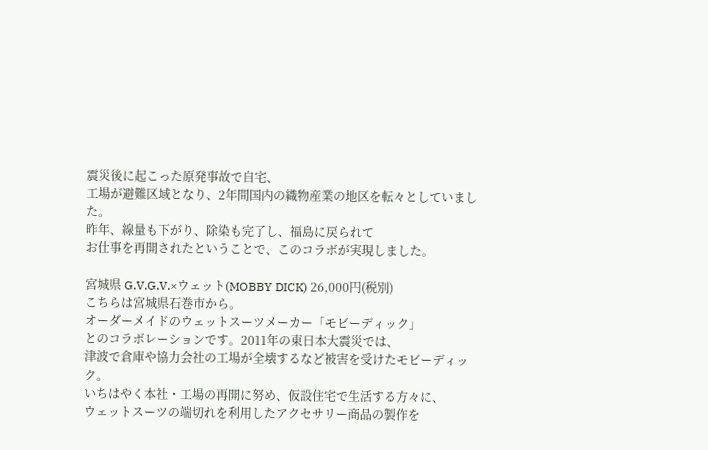震災後に起こった原発事故で自宅、
工場が避難区域となり、2年間国内の織物産業の地区を転々としていました。
昨年、線量も下がり、除染も完了し、福島に戻られて
お仕事を再開されたということで、このコラボが実現しました。

宮城県 G.V.G.V.×ウェット(MOBBY DICK) 26,000円(税別)
こちらは宮城県石巻市から。
オーダーメイドのウェットスーツメーカー「モビーディック」
とのコラボレーションです。2011年の東日本大震災では、
津波で倉庫や協力会社の工場が全壊するなど被害を受けたモビーディック。
いちはやく本社・工場の再開に努め、仮設住宅で生活する方々に、
ウェットスーツの端切れを利用したアクセサリー商品の製作を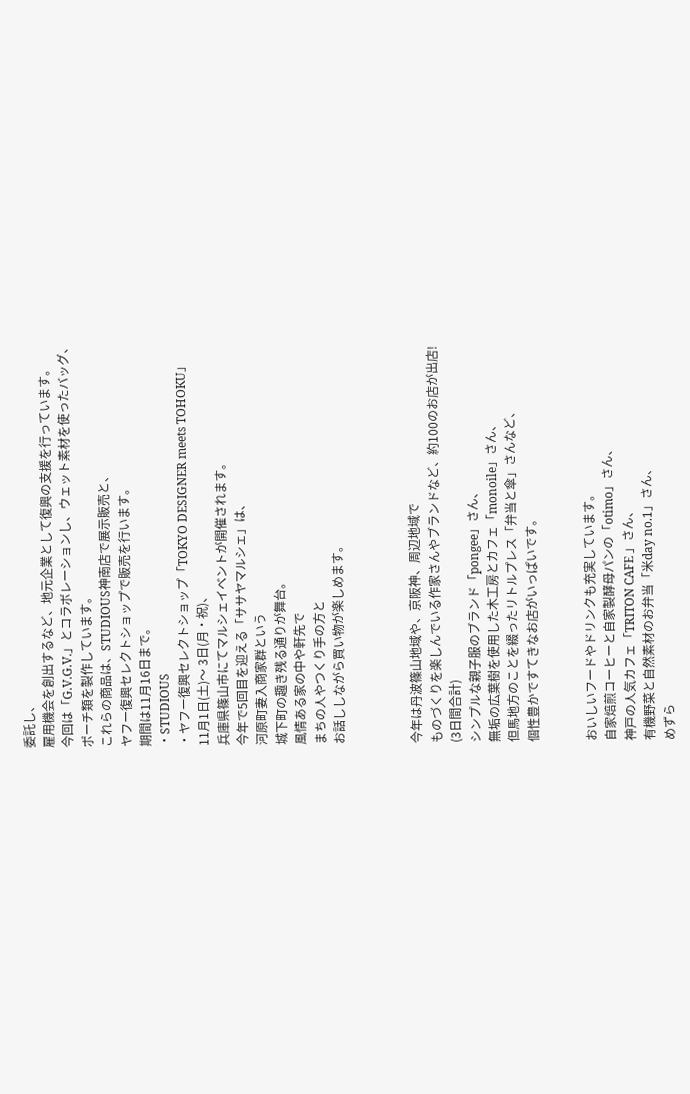委託し、
雇用機会を創出するなど、地元企業として復興の支援を行っています。
今回は「G.V.G.V.」とコラボレーションし、ウェット素材を使ったバッグ、
ポーチ類を製作しています。
これらの商品は、STUDIOUS神南店で展示販売と、
ヤフー復興セレクトショップで販売を行います。
期間は11月16日まで。
・STUDIOUS
・ヤフー復興セレクトショップ「TOKYO DESIGNER meets TOHOKU」
11月1日(土)〜 3日(月・祝)、
兵庫県篠山市にてマルシェイベントが開催されます。
今年で5回目を迎える「ササヤマルシェ」は、
河原町妻入商家群という
城下町の趣き残る通りが舞台。
風情ある家の中や軒先で
まちの人やつくり手の方と
お話ししながら買い物が楽しめます。



今年は丹波篠山地域や、京阪神、周辺地域で
ものづくりを楽しんでいる作家さんやブランドなど、約100のお店が出店!
(3日間合計)
シンプルな親子服のブランド「pongee」さん、
無垢の広葉樹を使用した木工房とカフェ「monoile」さん、
但馬地方のことを綴ったリトルプレス「弁当と傘」さんなど、
個性豊かですてきなお店がいっぱいです。


おいしいフードやドリンクも充実しています。
自家焙煎コーヒーと自家製酵母パンの「otimo」さん、
神戸の人気カフェ「TRITON CAFE 」さん、
有機野菜と自然素材のお弁当「米day no.1」さん、
めずら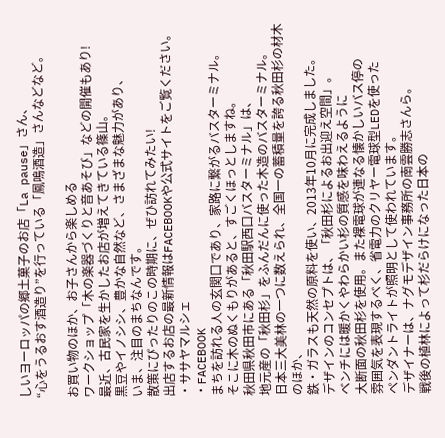しいヨーロッパの郷土菓子のお店「La pause」さん、
“心をうるおす酒造り”を行っている「鳳鳴酒造」さんなどなど。

お買い物のほか、お子さんから楽しめる
ワークショップ「木の楽器づくりと音あそび」などの開催もあり!
最近、古民家を生かしたお店が増えてきている篠山。
黒豆やイノシシ、豊かな自然など、さまざまな魅力があり、
いま、注目のまちなんです。
散策にぴったりのこの時期に、ぜひ訪れてみたい!
出店するお店の最新情報はFACEBOOKや公式サイトをご覧ください。
・ササヤマルシェ
・FACEBOOK
まちを訪れる人の玄関口であり、家路に繋がるバスターミナル。
そこに木のぬくもりがあると、すごくほっとしますね。
秋田県秋田市にある「秋田駅西口バスターミナル」は、
地元産の「秋田杉」をふんだんに使った木造のバスターミナル。
日本三大美林の一つに数えられ、全国一の蓄積量を誇る秋田杉の材木のほか、
鉄・ガラスも天然の原料を使い、2013年10月に完成しました。
デザインのコンセプトは、「秋田杉によるお出迎え空間」。
ベンチには暖かくやわらかい杉の質感を味わえるように
大断面の秋田杉を使用。また裸電球が連なる懐かしいバス停の
雰囲気を表現するべく、省電力のクリヤー電球型LEDを使った
ペンダントライトが照明として使われています。
デザイナーは、ナグモデザイン事務所の南雲勝志さんら。
戦後の植林によって杉だらけになった日本の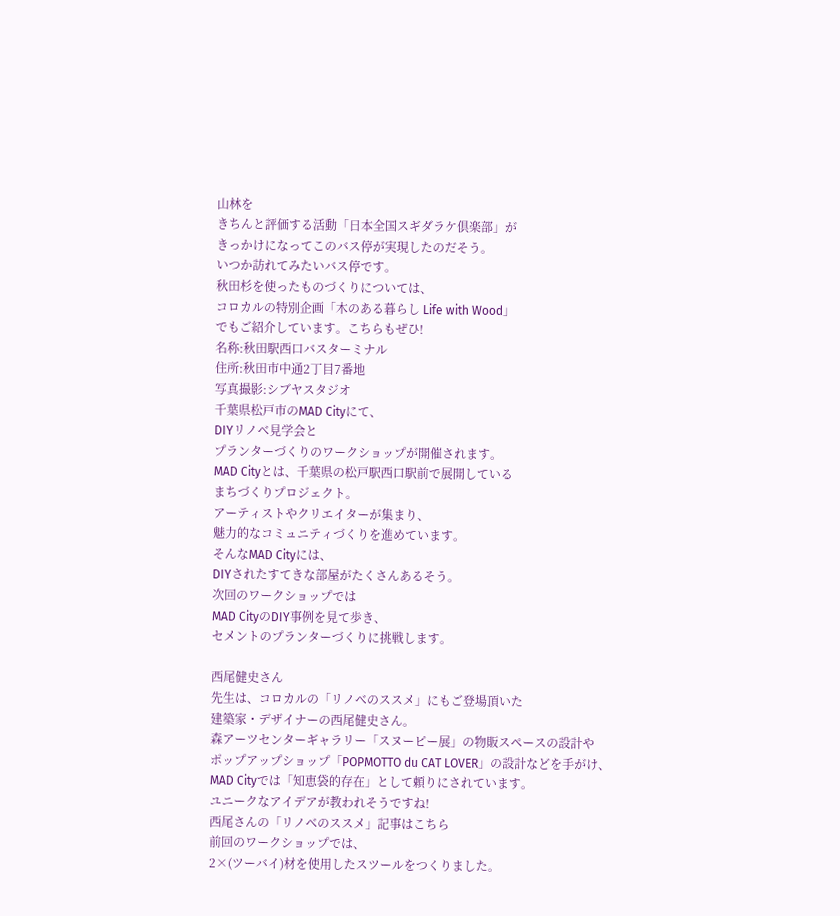山林を
きちんと評価する活動「日本全国スギダラケ倶楽部」が
きっかけになってこのバス停が実現したのだそう。
いつか訪れてみたいバス停です。
秋田杉を使ったものづくりについては、
コロカルの特別企画「木のある暮らし Life with Wood」
でもご紹介しています。こちらもぜひ!
名称:秋田駅西口バスターミナル
住所:秋田市中通2丁目7番地
写真撮影:シブヤスタジオ
千葉県松戸市のMAD Cityにて、
DIYリノベ見学会と
プランターづくりのワークショップが開催されます。
MAD Cityとは、千葉県の松戸駅西口駅前で展開している
まちづくりプロジェクト。
アーティストやクリエイターが集まり、
魅力的なコミュニティづくりを進めています。
そんなMAD Cityには、
DIYされたすてきな部屋がたくさんあるそう。
次回のワークショップでは
MAD CityのDIY事例を見て歩き、
セメントのプランターづくりに挑戦します。

西尾健史さん
先生は、コロカルの「リノベのススメ」にもご登場頂いた
建築家・デザイナーの西尾健史さん。
森アーツセンターギャラリー「スヌーピー展」の物販スペースの設計や
ポップアップショップ「POPMOTTO du CAT LOVER」の設計などを手がけ、
MAD Cityでは「知恵袋的存在」として頼りにされています。
ユニークなアイデアが教われそうですね!
西尾さんの「リノベのススメ」記事はこちら
前回のワークショップでは、
2×(ツーバイ)材を使用したスツールをつくりました。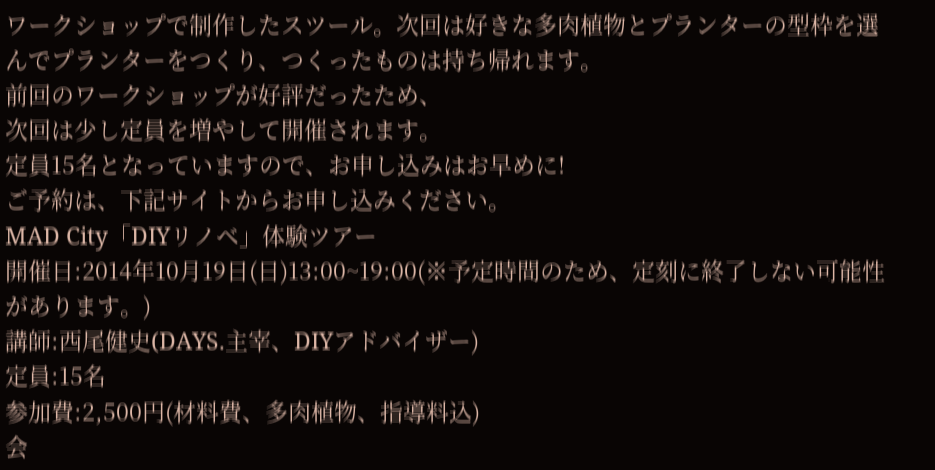ワークショップで制作したスツール。次回は好きな多肉植物とプランターの型枠を選んでプランターをつくり、つくったものは持ち帰れます。
前回のワークショップが好評だったため、
次回は少し定員を増やして開催されます。
定員15名となっていますので、お申し込みはお早めに!
ご予約は、下記サイトからお申し込みください。
MAD City「DIYリノベ」体験ツアー
開催日:2014年10月19日(日)13:00~19:00(※予定時間のため、定刻に終了しない可能性があります。)
講師:西尾健史(DAYS.主宰、DIYアドバイザー)
定員:15名
参加費:2,500円(材料費、多肉植物、指導料込)
会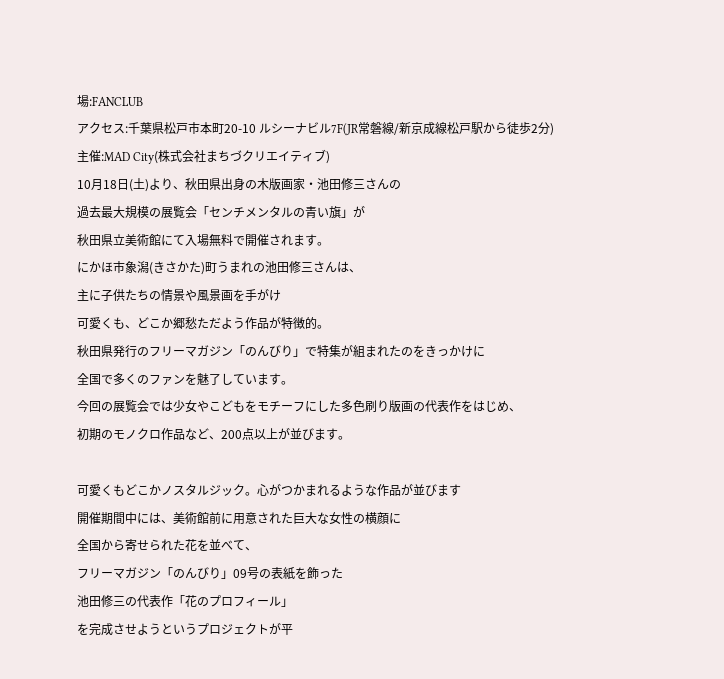場:FANCLUB
アクセス:千葉県松戸市本町20-10 ルシーナビル7F(JR常磐線/新京成線松戸駅から徒歩2分)
主催:MAD City(株式会社まちづクリエイティブ)
10月18日(土)より、秋田県出身の木版画家・池田修三さんの
過去最大規模の展覧会「センチメンタルの青い旗」が
秋田県立美術館にて入場無料で開催されます。
にかほ市象潟(きさかた)町うまれの池田修三さんは、
主に子供たちの情景や風景画を手がけ
可愛くも、どこか郷愁ただよう作品が特徴的。
秋田県発行のフリーマガジン「のんびり」で特集が組まれたのをきっかけに
全国で多くのファンを魅了しています。
今回の展覧会では少女やこどもをモチーフにした多色刷り版画の代表作をはじめ、
初期のモノクロ作品など、200点以上が並びます。

可愛くもどこかノスタルジック。心がつかまれるような作品が並びます
開催期間中には、美術館前に用意された巨大な女性の横顔に
全国から寄せられた花を並べて、
フリーマガジン「のんびり」09号の表紙を飾った
池田修三の代表作「花のプロフィール」
を完成させようというプロジェクトが平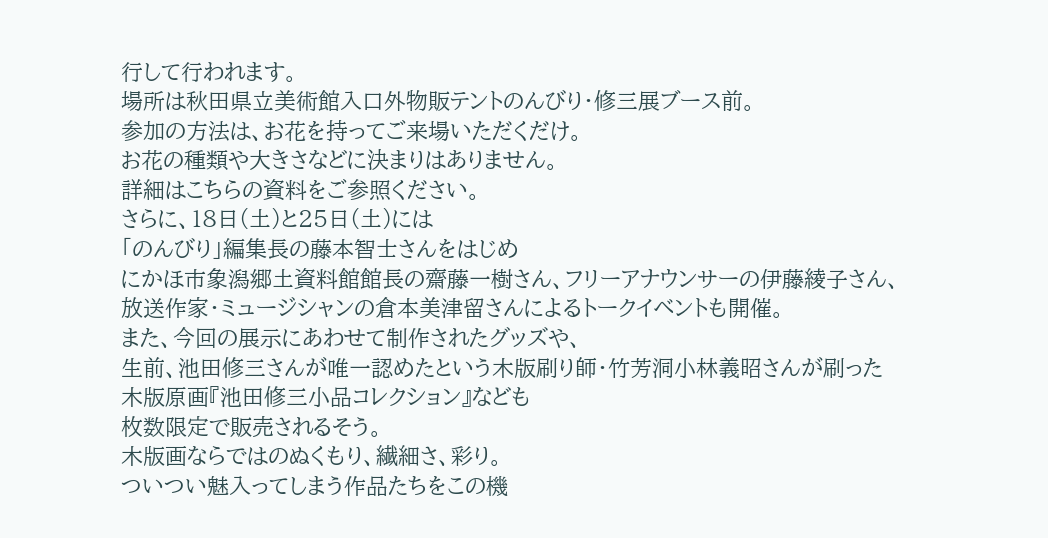行して行われます。
場所は秋田県立美術館入口外物販テントのんびり・修三展ブース前。
参加の方法は、お花を持ってご来場いただくだけ。
お花の種類や大きさなどに決まりはありません。
詳細はこちらの資料をご参照ください。
さらに、18日(土)と25日(土)には
「のんびり」編集長の藤本智士さんをはじめ
にかほ市象潟郷土資料館館長の齋藤一樹さん、フリーアナウンサーの伊藤綾子さん、
放送作家・ミュージシャンの倉本美津留さんによるトークイベントも開催。
また、今回の展示にあわせて制作されたグッズや、
生前、池田修三さんが唯一認めたという木版刷り師・竹芳洞小林義昭さんが刷った
木版原画『池田修三小品コレクション』なども
枚数限定で販売されるそう。
木版画ならではのぬくもり、繊細さ、彩り。
ついつい魅入ってしまう作品たちをこの機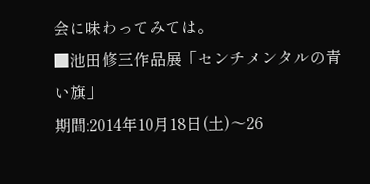会に味わってみては。
■池田修三作品展「センチメンタルの青い旗」
期間:2014年10月18日(土)〜26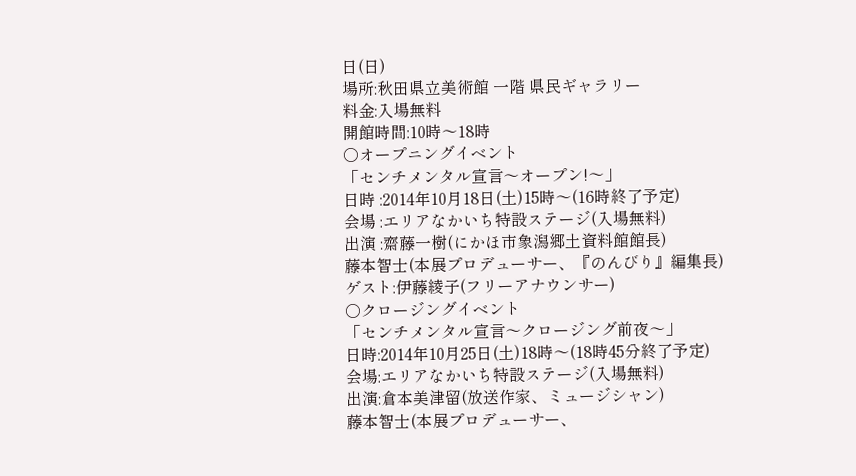日(日)
場所:秋田県立美術館 一階 県民ギャラリー
料金:入場無料
開館時間:10時〜18時
○オープニングイベント
「センチメンタル宣言〜オープン!〜」
日時 :2014年10月18日(土)15時〜(16時終了予定)
会場 :エリアなかいち特設ステージ(入場無料)
出演 :齋藤一樹(にかほ市象潟郷土資料館館長)
藤本智士(本展プロデューサー、『のんびり』編集長)
ゲスト:伊藤綾子(フリーアナウンサー)
○クロージングイベント
「センチメンタル宣言〜クロージング前夜〜」
日時:2014年10月25日(土)18時〜(18時45分終了予定)
会場:エリアなかいち特設ステージ(入場無料)
出演:倉本美津留(放送作家、ミュージシャン)
藤本智士(本展プロデューサー、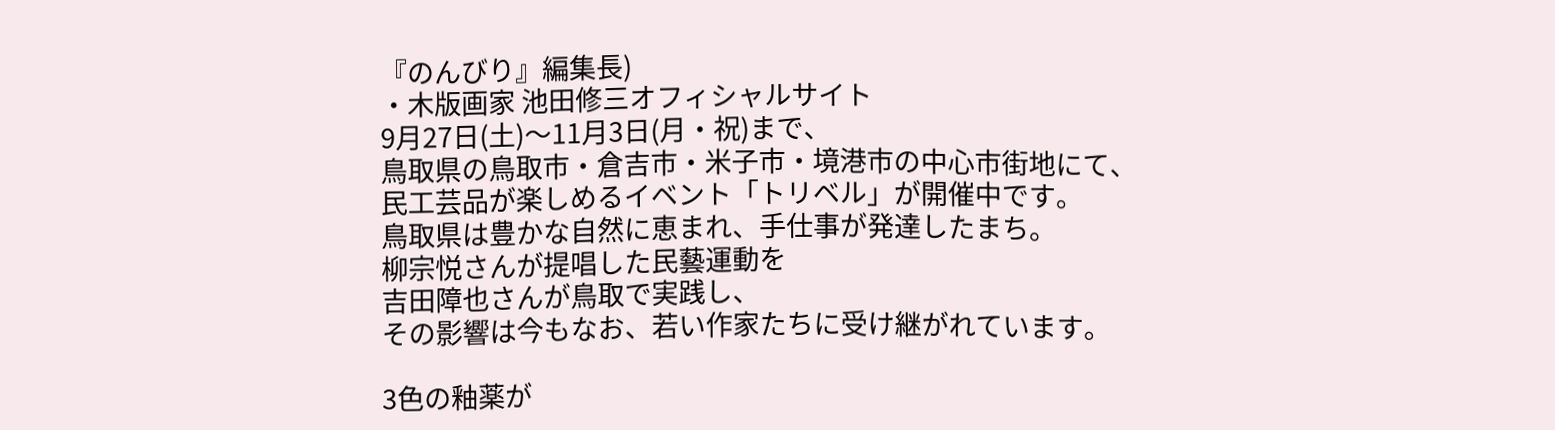『のんびり』編集長)
・木版画家 池田修三オフィシャルサイト
9月27日(土)〜11月3日(月・祝)まで、
鳥取県の鳥取市・倉吉市・米子市・境港市の中心市街地にて、
民工芸品が楽しめるイベント「トリベル」が開催中です。
鳥取県は豊かな自然に恵まれ、手仕事が発達したまち。
柳宗悦さんが提唱した民藝運動を
吉田障也さんが鳥取で実践し、
その影響は今もなお、若い作家たちに受け継がれています。

3色の釉薬が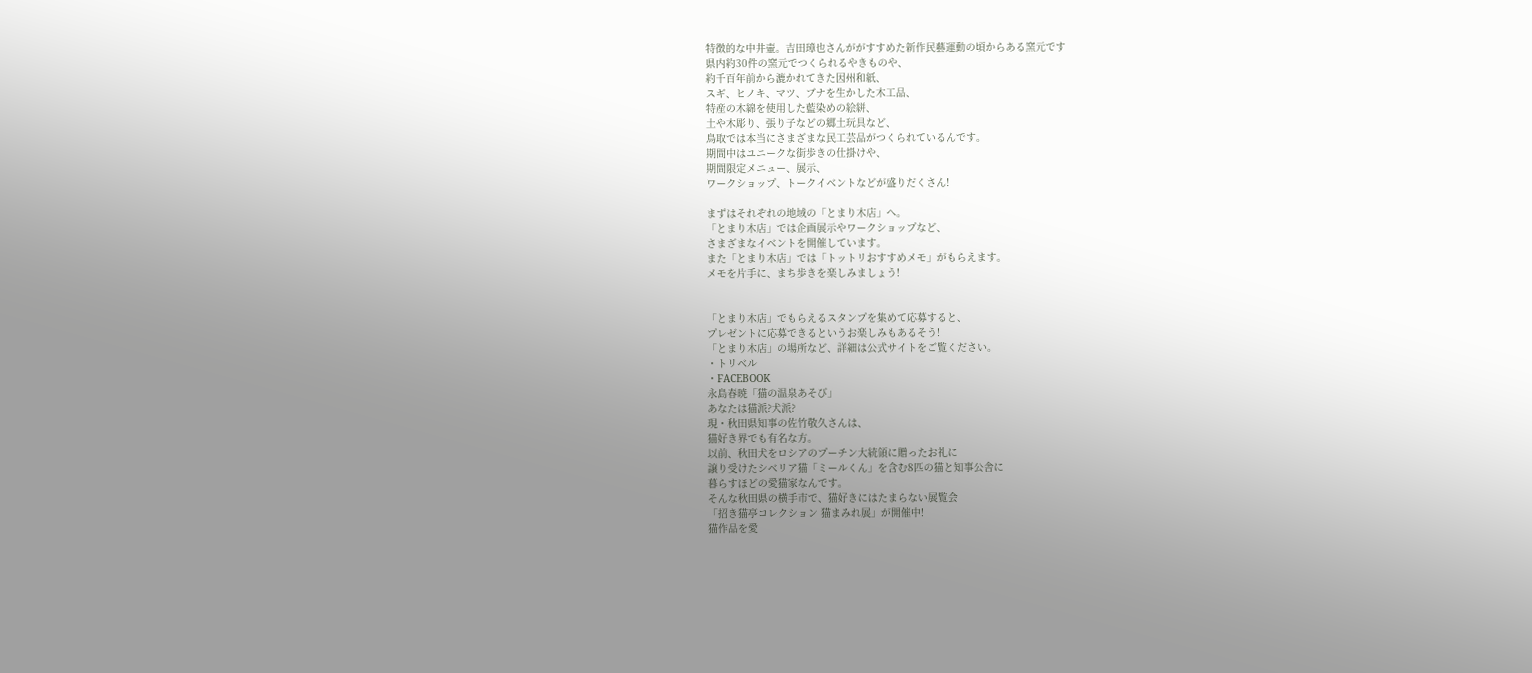特徴的な中井壷。吉田璋也さんががすすめた新作民藝運動の頃からある窯元です
県内約30件の窯元でつくられるやきものや、
約千百年前から漉かれてきた因州和紙、
スギ、ヒノキ、マツ、ブナを生かした木工品、
特産の木綿を使用した藍染めの絵絣、
土や木彫り、張り子などの郷土玩具など、
鳥取では本当にさまざまな民工芸品がつくられているんです。
期間中はユニークな街歩きの仕掛けや、
期間限定メニュー、展示、
ワークショップ、トークイベントなどが盛りだくさん!

まずはそれぞれの地域の「とまり木店」へ。
「とまり木店」では企画展示やワークショップなど、
さまざまなイベントを開催しています。
また「とまり木店」では「トットリおすすめメモ」がもらえます。
メモを片手に、まち歩きを楽しみましょう!


「とまり木店」でもらえるスタンプを集めて応募すると、
プレゼントに応募できるというお楽しみもあるそう!
「とまり木店」の場所など、詳細は公式サイトをご覧ください。
・トリベル
・FACEBOOK
永島春暁「猫の温泉あそび」
あなたは猫派?犬派?
現・秋田県知事の佐竹敬久さんは、
猫好き界でも有名な方。
以前、秋田犬をロシアのプーチン大統領に贈ったお礼に
譲り受けたシベリア猫「ミールくん」を含む8匹の猫と知事公舎に
暮らすほどの愛猫家なんです。
そんな秋田県の横手市で、猫好きにはたまらない展覧会
「招き猫亭コレクション 猫まみれ展」が開催中!
猫作品を愛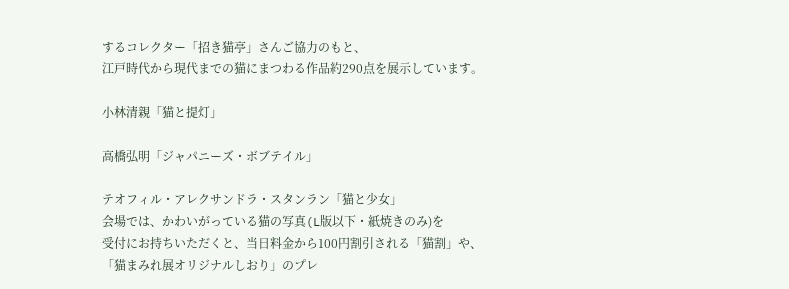するコレクター「招き猫亭」さんご協力のもと、
江戸時代から現代までの猫にまつわる作品約290点を展示しています。

小林清親「猫と提灯」

高橋弘明「ジャパニーズ・ボブテイル」

テオフィル・アレクサンドラ・スタンラン「猫と少女」
会場では、かわいがっている猫の写真(L版以下・紙焼きのみ)を
受付にお持ちいただくと、当日料金から100円割引される「猫割」や、
「猫まみれ展オリジナルしおり」のプレ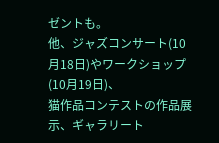ゼントも。
他、ジャズコンサート(10月18日)やワークショップ(10月19日)、
猫作品コンテストの作品展示、ギャラリート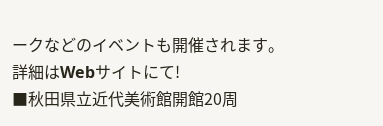ークなどのイベントも開催されます。
詳細はWebサイトにて!
■秋田県立近代美術館開館20周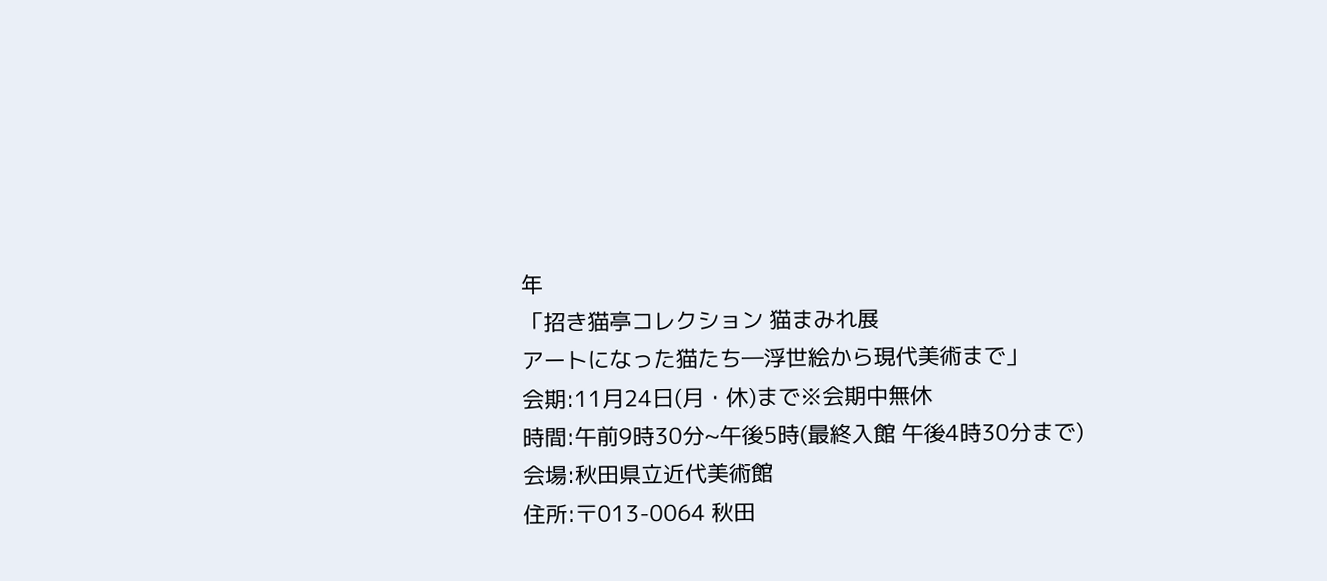年
「招き猫亭コレクション 猫まみれ展
アートになった猫たち―浮世絵から現代美術まで」
会期:11月24日(月・休)まで※会期中無休
時間:午前9時30分~午後5時(最終入館 午後4時30分まで)
会場:秋田県立近代美術館
住所:〒013-0064 秋田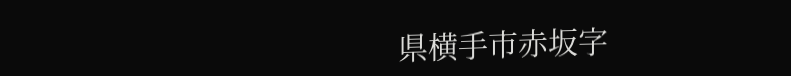県横手市赤坂字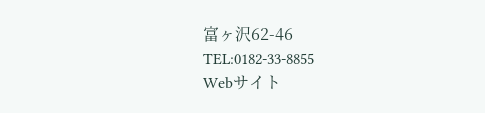富ヶ沢62-46
TEL:0182-33-8855
Webサイト